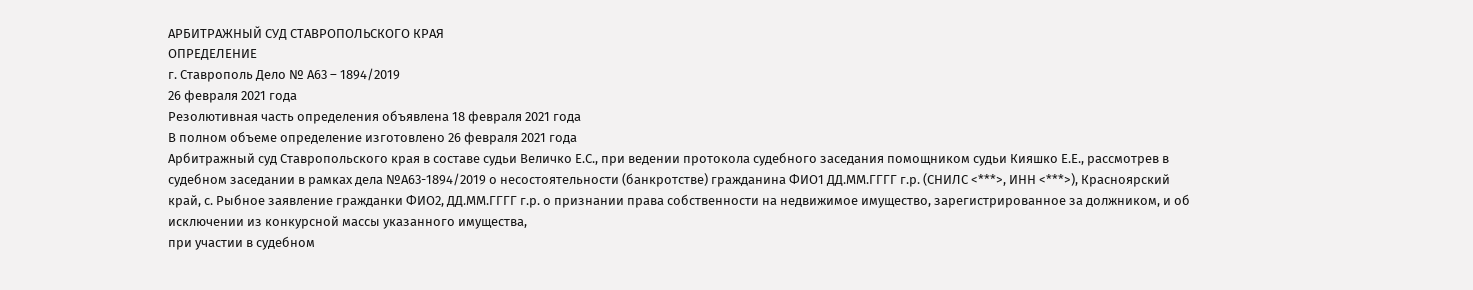АРБИТРАЖНЫЙ СУД СТАВРОПОЛЬСКОГО КРАЯ
ОПРЕДЕЛЕНИЕ
г. Ставрополь Дело № А63 – 1894/2019
26 февраля 2021 года
Резолютивная часть определения объявлена 18 февраля 2021 года
В полном объеме определение изготовлено 26 февраля 2021 года
Арбитражный суд Ставропольского края в составе судьи Величко Е.С., при ведении протокола судебного заседания помощником судьи Кияшко Е.Е., рассмотрев в судебном заседании в рамках дела №А63-1894/2019 о несостоятельности (банкротстве) гражданина ФИО1 ДД.ММ.ГГГГ г.р. (СНИЛС <***>, ИНН <***>), Красноярский край, с. Рыбное заявление гражданки ФИО2, ДД.ММ.ГГГГ г.р. о признании права собственности на недвижимое имущество, зарегистрированное за должником, и об исключении из конкурсной массы указанного имущества,
при участии в судебном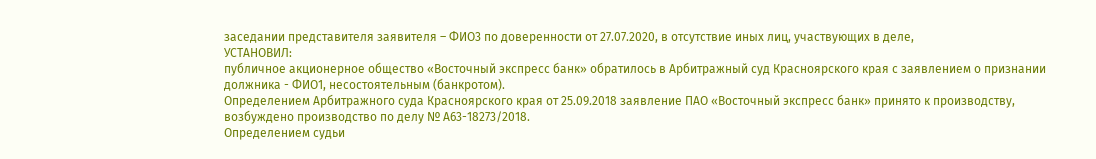заседании представителя заявителя – ФИО3 по доверенности от 27.07.2020, в отсутствие иных лиц, участвующих в деле,
УСТАНОВИЛ:
публичное акционерное общество «Восточный экспресс банк» обратилось в Арбитражный суд Красноярского края с заявлением о признании должника - ФИО1, несостоятельным (банкротом).
Определением Арбитражного суда Красноярского края от 25.09.2018 заявление ПАО «Восточный экспресс банк» принято к производству, возбуждено производство по делу № А63-18273/2018.
Определением судьи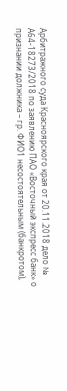Арбитражного суда Красноярского края от 20.11.2018 дело № А64-18273/2018 по заявлению ПАО «Восточный экспресс банк» о признании должника – гр. ФИО1 несостоятельным (банкротом),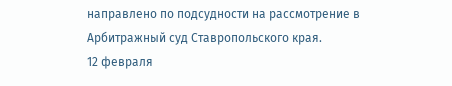направлено по подсудности на рассмотрение в Арбитражный суд Ставропольского края.
12 февраля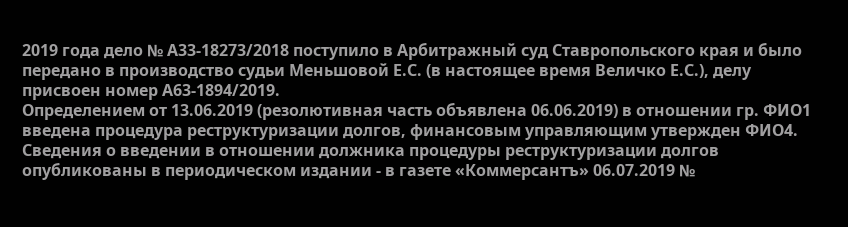2019 года дело № А33-18273/2018 поступило в Арбитражный суд Ставропольского края и было передано в производство судьи Меньшовой Е.С. (в настоящее время Величко Е.С.), делу присвоен номер А63-1894/2019.
Определением от 13.06.2019 (резолютивная часть объявлена 06.06.2019) в отношении гр. ФИО1 введена процедура реструктуризации долгов, финансовым управляющим утвержден ФИО4.
Сведения о введении в отношении должника процедуры реструктуризации долгов опубликованы в периодическом издании - в газете «Коммерсантъ» 06.07.2019 №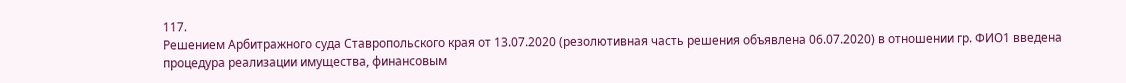117.
Решением Арбитражного суда Ставропольского края от 13.07.2020 (резолютивная часть решения объявлена 06.07.2020) в отношении гр. ФИО1 введена процедура реализации имущества, финансовым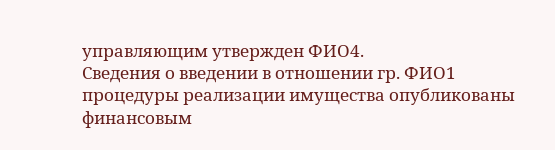управляющим утвержден ФИО4.
Сведения о введении в отношении гр. ФИО1 процедуры реализации имущества опубликованы финансовым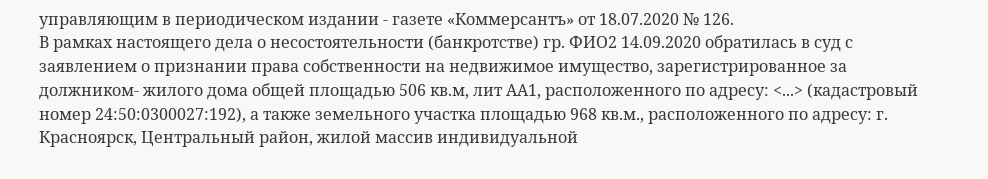управляющим в периодическом издании - газете «Коммерсантъ» от 18.07.2020 № 126.
В рамках настоящего дела о несостоятельности (банкротстве) гр. ФИО2 14.09.2020 обратилась в суд с заявлением о признании права собственности на недвижимое имущество, зарегистрированное за должником- жилого дома общей площадью 506 кв.м, лит АА1, расположенного по адресу: <...> (кадастровый номер 24:50:0300027:192), а также земельного участка площадью 968 кв.м., расположенного по адресу: г. Красноярск, Центральный район, жилой массив индивидуальной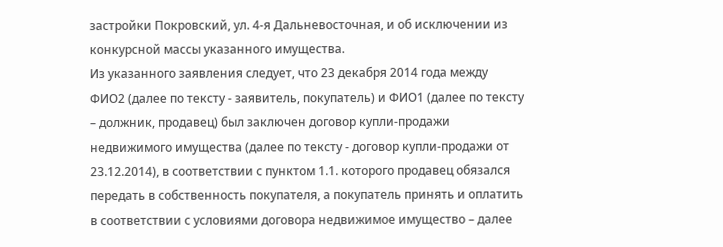застройки Покровский, ул. 4-я Дальневосточная, и об исключении из конкурсной массы указанного имущества.
Из указанного заявления следует, что 23 декабря 2014 года между ФИО2 (далее по тексту - заявитель, покупатель) и ФИО1 (далее по тексту – должник, продавец) был заключен договор купли-продажи недвижимого имущества (далее по тексту - договор купли-продажи от 23.12.2014), в соответствии с пунктом 1.1. которого продавец обязался передать в собственность покупателя, а покупатель принять и оплатить в соответствии с условиями договора недвижимое имущество – далее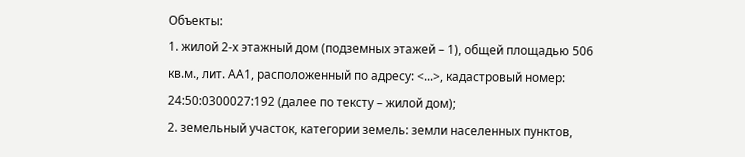Объекты:
1. жилой 2-х этажный дом (подземных этажей – 1), общей площадью 506 кв.м., лит. АА1, расположенный по адресу: <...>, кадастровый номер: 24:50:0300027:192 (далее по тексту – жилой дом);
2. земельный участок, категории земель: земли населенных пунктов,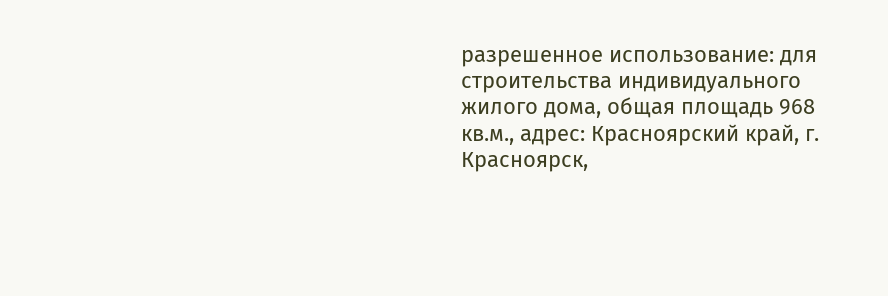разрешенное использование: для строительства индивидуального жилого дома, общая площадь 968 кв.м., адрес: Красноярский край, г. Красноярск,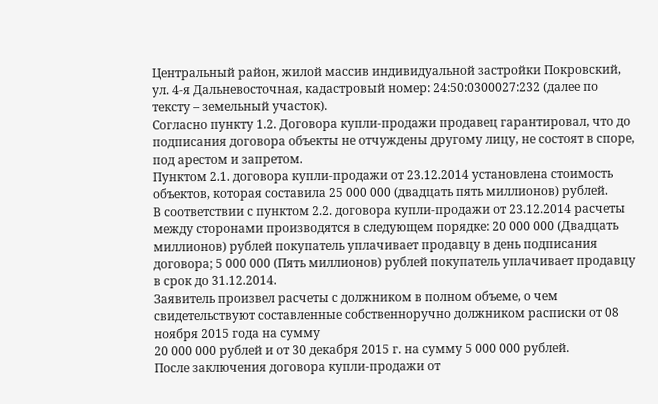Центральный район, жилой массив индивидуальной застройки Покровский, ул. 4-я Дальневосточная, кадастровый номер: 24:50:0300027:232 (далее по тексту – земельный участок).
Согласно пункту 1.2. Договора купли-продажи продавец гарантировал, что до подписания договора объекты не отчуждены другому лицу, не состоят в споре, под арестом и запретом.
Пунктом 2.1. договора купли-продажи от 23.12.2014 установлена стоимость объектов, которая составила 25 000 000 (двадцать пять миллионов) рублей.
В соответствии с пунктом 2.2. договора купли-продажи от 23.12.2014 расчеты между сторонами производятся в следующем порядке: 20 000 000 (Двадцать миллионов) рублей покупатель уплачивает продавцу в день подписания договора; 5 000 000 (Пять миллионов) рублей покупатель уплачивает продавцу в срок до 31.12.2014.
Заявитель произвел расчеты с должником в полном объеме, о чем свидетельствуют составленные собственноручно должником расписки от 08 ноября 2015 года на сумму
20 000 000 рублей и от 30 декабря 2015 г. на сумму 5 000 000 рублей.
После заключения договора купли-продажи от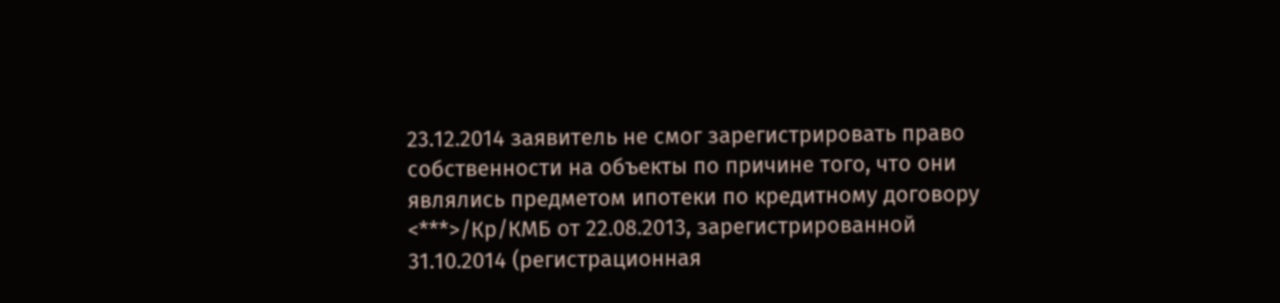23.12.2014 заявитель не смог зарегистрировать право собственности на объекты по причине того, что они являлись предметом ипотеки по кредитному договору <***>/Кр/КМБ от 22.08.2013, зарегистрированной 31.10.2014 (регистрационная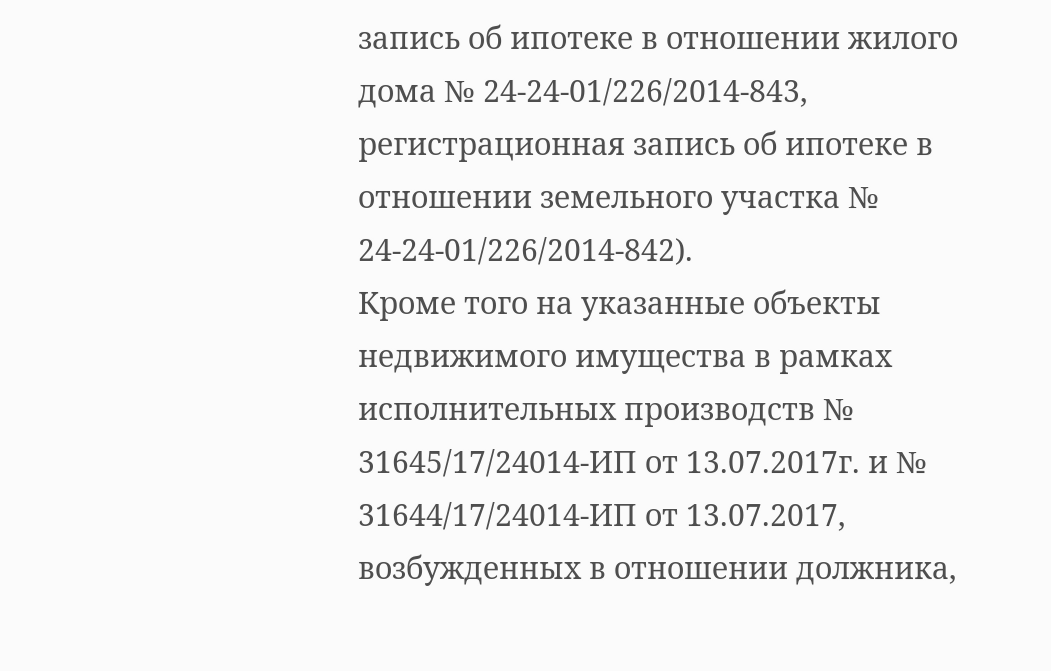запись об ипотеке в отношении жилого дома № 24-24-01/226/2014-843, регистрационная запись об ипотеке в отношении земельного участка № 24-24-01/226/2014-842).
Кроме того на указанные объекты недвижимого имущества в рамках исполнительных производств № 31645/17/24014-ИП от 13.07.2017г. и № 31644/17/24014-ИП от 13.07.2017, возбужденных в отношении должника,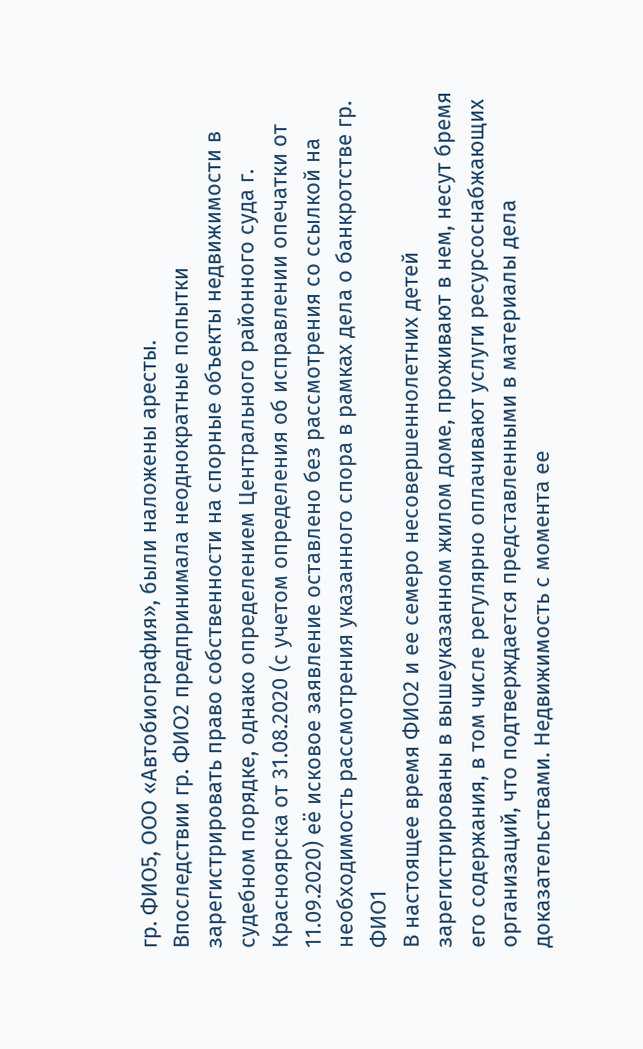гр. ФИО5, ООО «Автобиография», были наложены аресты.
Впоследствии гр. ФИО2 предпринимала неоднократные попытки зарегистрировать право собственности на спорные объекты недвижимости в судебном порядке, однако определением Центрального районного суда г. Красноярска от 31.08.2020 (с учетом определения об исправлении опечатки от 11.09.2020) её исковое заявление оставлено без рассмотрения со ссылкой на необходимость рассмотрения указанного спора в рамках дела о банкротстве гр. ФИО1
В настоящее время ФИО2 и ее семеро несовершеннолетних детей зарегистрированы в вышеуказанном жилом доме, проживают в нем, несут бремя его содержания, в том числе регулярно оплачивают услуги ресурсоснабжающих организаций, что подтверждается представленными в материалы дела доказательствами. Недвижимость с момента ее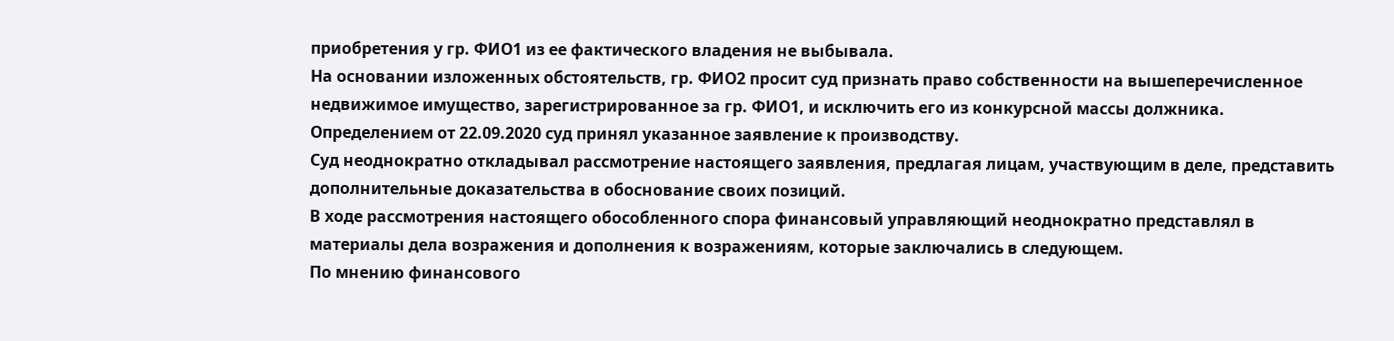приобретения у гр. ФИО1 из ее фактического владения не выбывала.
На основании изложенных обстоятельств, гр. ФИО2 просит суд признать право собственности на вышеперечисленное недвижимое имущество, зарегистрированное за гр. ФИО1, и исключить его из конкурсной массы должника.
Определением от 22.09.2020 суд принял указанное заявление к производству.
Суд неоднократно откладывал рассмотрение настоящего заявления, предлагая лицам, участвующим в деле, представить дополнительные доказательства в обоснование своих позиций.
В ходе рассмотрения настоящего обособленного спора финансовый управляющий неоднократно представлял в материалы дела возражения и дополнения к возражениям, которые заключались в следующем.
По мнению финансового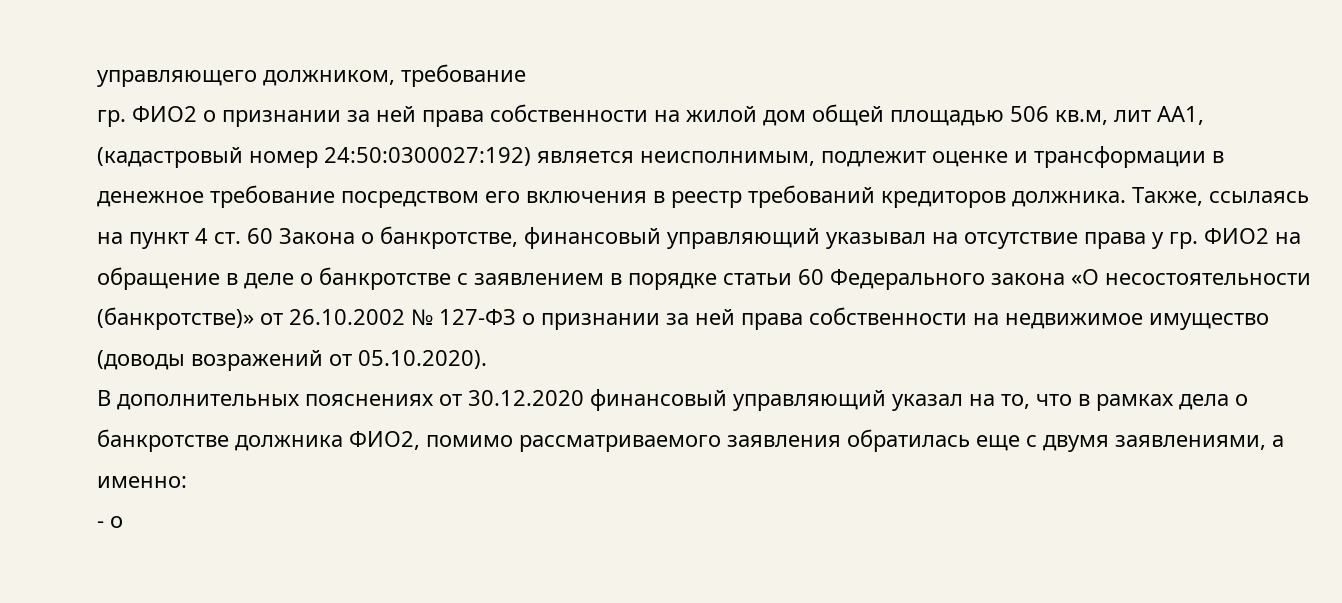управляющего должником, требование
гр. ФИО2 о признании за ней права собственности на жилой дом общей площадью 506 кв.м, лит АА1, (кадастровый номер 24:50:0300027:192) является неисполнимым, подлежит оценке и трансформации в денежное требование посредством его включения в реестр требований кредиторов должника. Также, ссылаясь на пункт 4 ст. 60 Закона о банкротстве, финансовый управляющий указывал на отсутствие права у гр. ФИО2 на обращение в деле о банкротстве с заявлением в порядке статьи 60 Федерального закона «О несостоятельности (банкротстве)» от 26.10.2002 № 127-ФЗ о признании за ней права собственности на недвижимое имущество (доводы возражений от 05.10.2020).
В дополнительных пояснениях от 30.12.2020 финансовый управляющий указал на то, что в рамках дела о банкротстве должника ФИО2, помимо рассматриваемого заявления обратилась еще с двумя заявлениями, а именно:
- о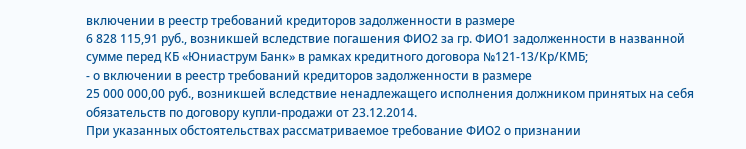включении в реестр требований кредиторов задолженности в размере
6 828 115,91 руб., возникшей вследствие погашения ФИО2 за гр. ФИО1 задолженности в названной сумме перед КБ «Юниаструм Банк» в рамках кредитного договора №121-13/Кр/КМБ;
- о включении в реестр требований кредиторов задолженности в размере
25 000 000,00 руб., возникшей вследствие ненадлежащего исполнения должником принятых на себя обязательств по договору купли-продажи от 23.12.2014.
При указанных обстоятельствах рассматриваемое требование ФИО2 о признании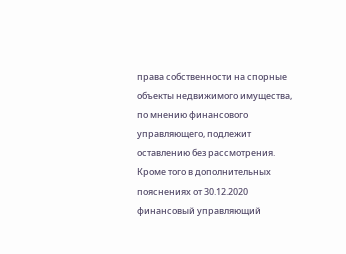права собственности на спорные объекты недвижимого имущества, по мнению финансового управляющего, подлежит оставлению без рассмотрения.
Кроме того в дополнительных пояснениях от 30.12.2020 финансовый управляющий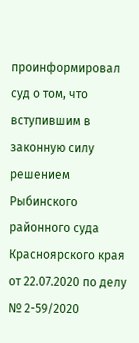проинформировал суд о том, что вступившим в законную силу решением Рыбинского районного суда Красноярского края от 22.07.2020 по делу № 2-59/2020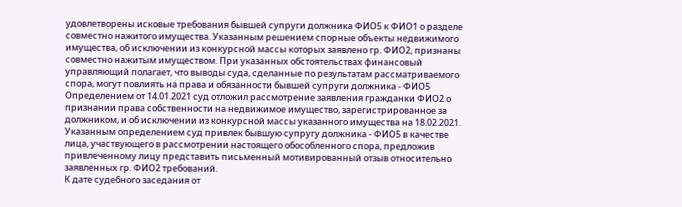удовлетворены исковые требования бывшей супруги должника ФИО5 к ФИО1 о разделе совместно нажитого имущества. Указанным решением спорные объекты недвижимого имущества, об исключении из конкурсной массы которых заявлено гр. ФИО2, признаны совместно нажитым имуществом. При указанных обстоятельствах финансовый управляющий полагает, что выводы суда, сделанные по результатам рассматриваемого спора, могут повлиять на права и обязанности бывшей супруги должника - ФИО5
Определением от 14.01.2021 суд отложил рассмотрение заявления гражданки ФИО2 о признании права собственности на недвижимое имущество, зарегистрированное за должником, и об исключении из конкурсной массы указанного имущества на 18.02.2021.
Указанным определением суд привлек бывшую супругу должника - ФИО5 в качестве лица, участвующего в рассмотрении настоящего обособленного спора, предложив привлеченному лицу представить письменный мотивированный отзыв относительно заявленных гр. ФИО2 требований.
К дате судебного заседания от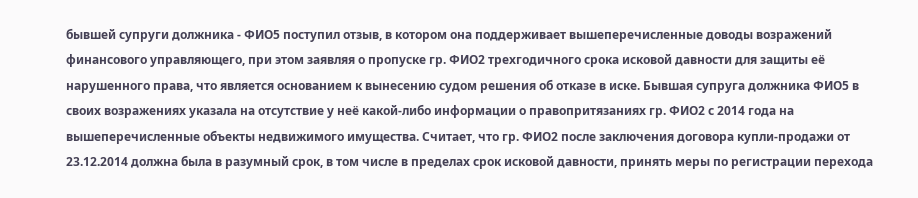бывшей супруги должника - ФИО5 поступил отзыв, в котором она поддерживает вышеперечисленные доводы возражений финансового управляющего, при этом заявляя о пропуске гр. ФИО2 трехгодичного срока исковой давности для защиты её нарушенного права, что является основанием к вынесению судом решения об отказе в иске. Бывшая супруга должника ФИО5 в своих возражениях указала на отсутствие у неё какой-либо информации о правопритязаниях гр. ФИО2 с 2014 года на вышеперечисленные объекты недвижимого имущества. Считает, что гр. ФИО2 после заключения договора купли-продажи от 23.12.2014 должна была в разумный срок, в том числе в пределах срок исковой давности, принять меры по регистрации перехода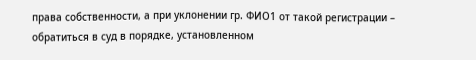права собственности, а при уклонении гр. ФИО1 от такой регистрации – обратиться в суд в порядке, установленном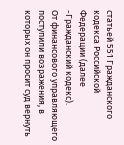статьей 551 Гражданского кодекса Российской Федерации (далее -Гражданский кодекс).
От финансового управляющего поступили возражения, в которых он просит суд вернуть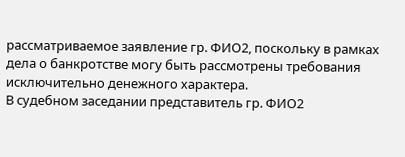рассматриваемое заявление гр. ФИО2, поскольку в рамках дела о банкротстве могу быть рассмотрены требования исключительно денежного характера.
В судебном заседании представитель гр. ФИО2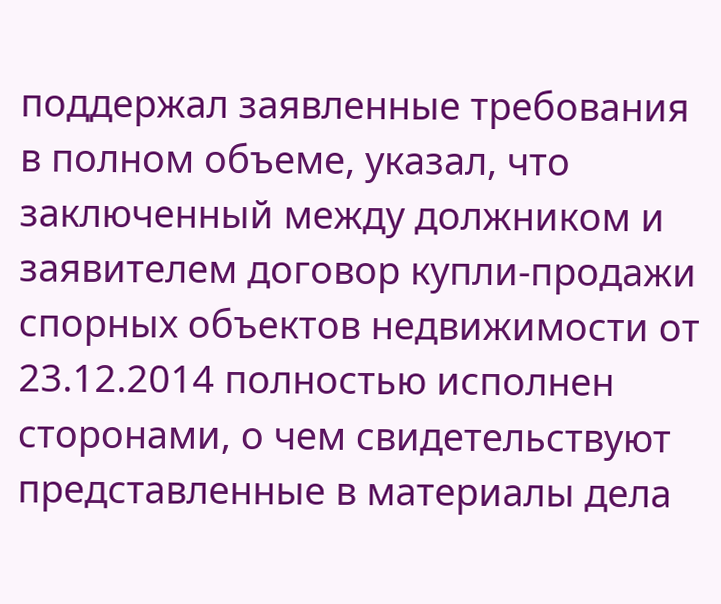поддержал заявленные требования в полном объеме, указал, что заключенный между должником и заявителем договор купли-продажи спорных объектов недвижимости от 23.12.2014 полностью исполнен сторонами, о чем свидетельствуют представленные в материалы дела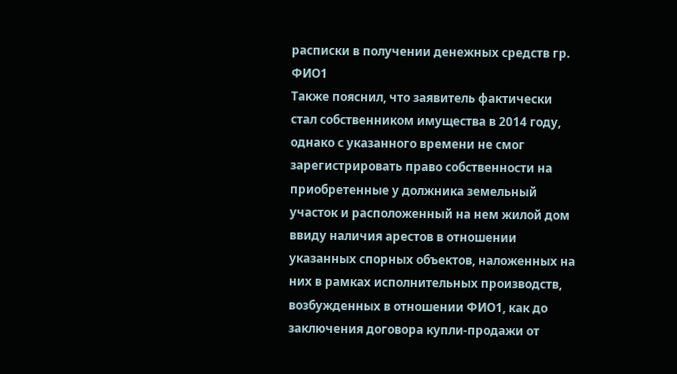расписки в получении денежных средств гр. ФИО1
Также пояснил, что заявитель фактически стал собственником имущества в 2014 году, однако с указанного времени не смог зарегистрировать право собственности на приобретенные у должника земельный участок и расположенный на нем жилой дом ввиду наличия арестов в отношении указанных спорных объектов, наложенных на них в рамках исполнительных производств, возбужденных в отношении ФИО1, как до заключения договора купли-продажи от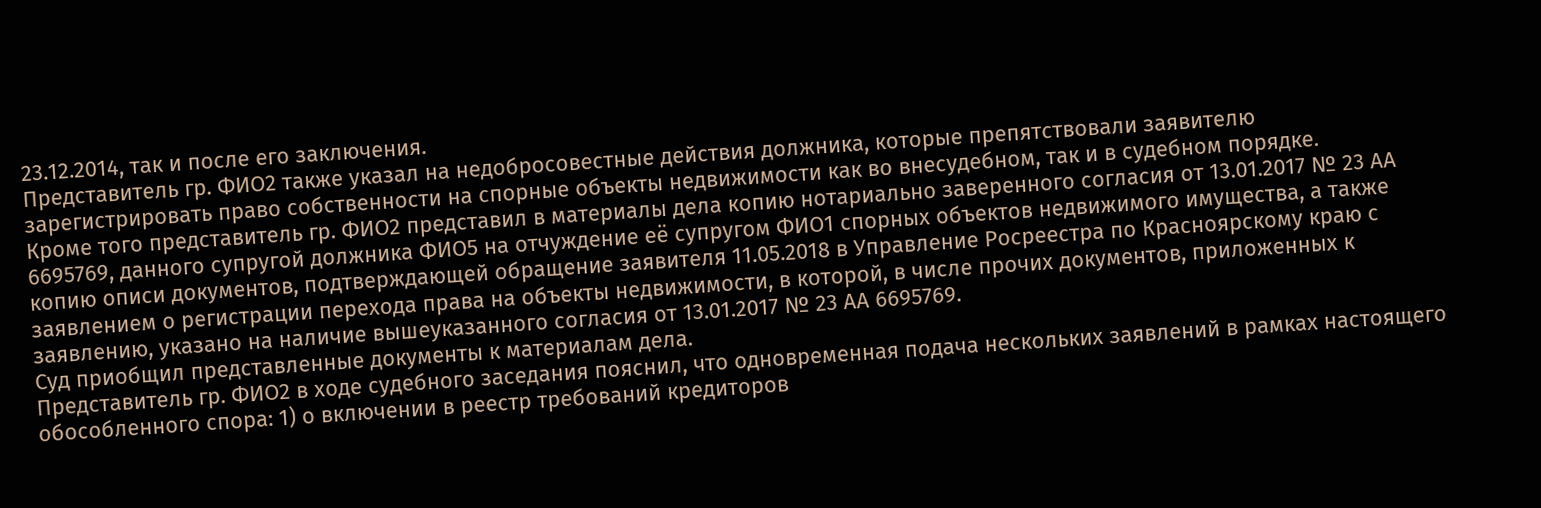23.12.2014, так и после его заключения.
Представитель гр. ФИО2 также указал на недобросовестные действия должника, которые препятствовали заявителю зарегистрировать право собственности на спорные объекты недвижимости как во внесудебном, так и в судебном порядке.
Кроме того представитель гр. ФИО2 представил в материалы дела копию нотариально заверенного согласия от 13.01.2017 № 23 АА 6695769, данного супругой должника ФИО5 на отчуждение её супругом ФИО1 спорных объектов недвижимого имущества, а также копию описи документов, подтверждающей обращение заявителя 11.05.2018 в Управление Росреестра по Красноярскому краю с заявлением о регистрации перехода права на объекты недвижимости, в которой, в числе прочих документов, приложенных к заявлению, указано на наличие вышеуказанного согласия от 13.01.2017 № 23 АА 6695769.
Суд приобщил представленные документы к материалам дела.
Представитель гр. ФИО2 в ходе судебного заседания пояснил, что одновременная подача нескольких заявлений в рамках настоящего обособленного спора: 1) о включении в реестр требований кредиторов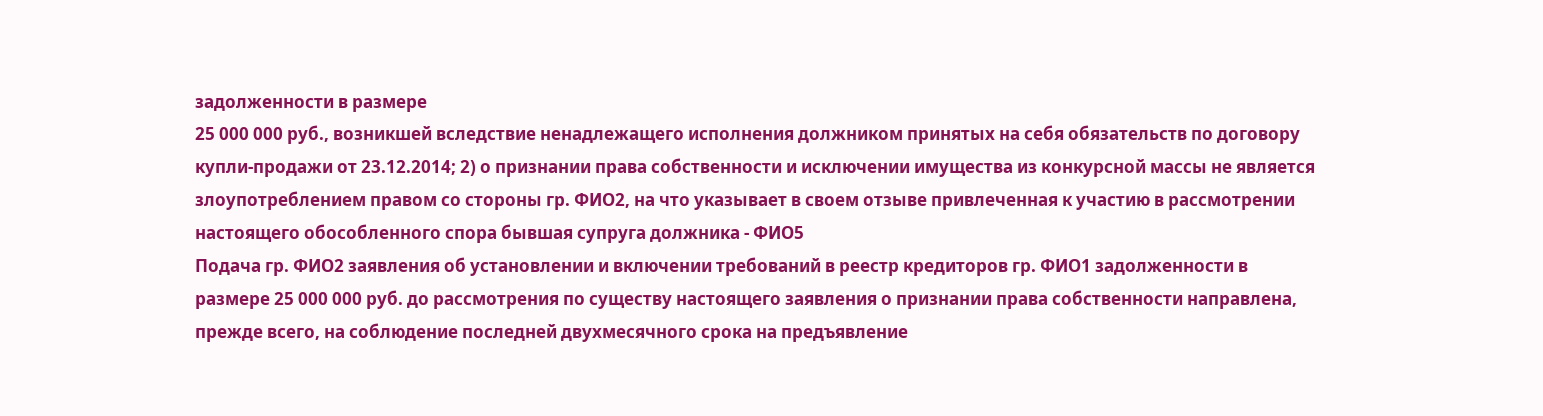задолженности в размере
25 000 000 руб., возникшей вследствие ненадлежащего исполнения должником принятых на себя обязательств по договору купли-продажи от 23.12.2014; 2) о признании права собственности и исключении имущества из конкурсной массы не является злоупотреблением правом со стороны гр. ФИО2, на что указывает в своем отзыве привлеченная к участию в рассмотрении настоящего обособленного спора бывшая супруга должника - ФИО5
Подача гр. ФИО2 заявления об установлении и включении требований в реестр кредиторов гр. ФИО1 задолженности в размере 25 000 000 руб. до рассмотрения по существу настоящего заявления о признании права собственности направлена, прежде всего, на соблюдение последней двухмесячного срока на предъявление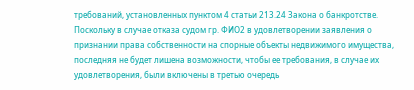требований, установленных пунктом 4 статьи 213.24 Закона о банкротстве. Поскольку в случае отказа судом гр. ФИО2 в удовлетворении заявления о признании права собственности на спорные объекты недвижимого имущества, последняя не будет лишена возможности, чтобы ее требования, в случае их удовлетворения, были включены в третью очередь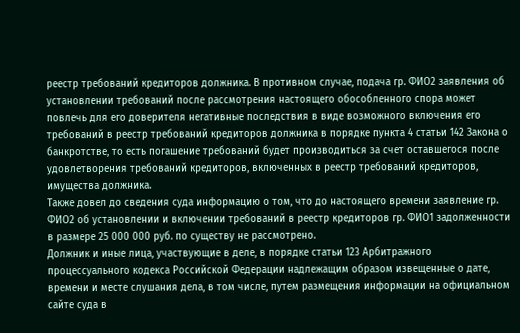реестр требований кредиторов должника. В противном случае, подача гр. ФИО2 заявления об установлении требований после рассмотрения настоящего обособленного спора может повлечь для его доверителя негативные последствия в виде возможного включения его требований в реестр требований кредиторов должника в порядке пункта 4 статьи 142 Закона о банкротстве, то есть погашение требований будет производиться за счет оставшегося после удовлетворения требований кредиторов, включенных в реестр требований кредиторов, имущества должника.
Также довел до сведения суда информацию о том, что до настоящего времени заявление гр. ФИО2 об установлении и включении требований в реестр кредиторов гр. ФИО1 задолженности в размере 25 000 000 руб. по существу не рассмотрено.
Должник и иные лица, участвующие в деле, в порядке статьи 123 Арбитражного процессуального кодекса Российской Федерации надлежащим образом извещенные о дате, времени и месте слушания дела, в том числе, путем размещения информации на официальном сайте суда в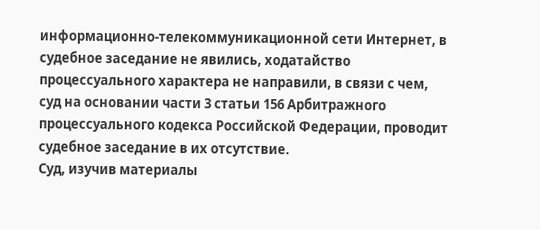информационно-телекоммуникационной сети Интернет, в судебное заседание не явились, ходатайство процессуального характера не направили, в связи с чем, суд на основании части 3 статьи 156 Арбитражного процессуального кодекса Российской Федерации, проводит судебное заседание в их отсутствие.
Суд, изучив материалы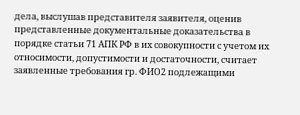дела, выслушав представителя заявителя, оценив представленные документальные доказательства в порядке статьи 71 АПК РФ в их совокупности с учетом их относимости, допустимости и достаточности, считает заявленные требования гр. ФИО2 подлежащими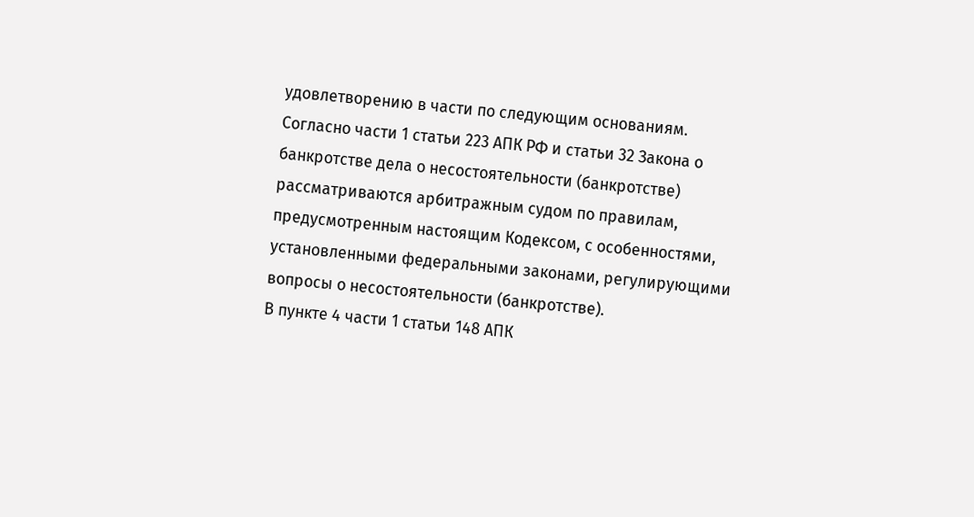удовлетворению в части по следующим основаниям.
Согласно части 1 статьи 223 АПК РФ и статьи 32 Закона о банкротстве дела о несостоятельности (банкротстве) рассматриваются арбитражным судом по правилам, предусмотренным настоящим Кодексом, с особенностями, установленными федеральными законами, регулирующими вопросы о несостоятельности (банкротстве).
В пункте 4 части 1 статьи 148 АПК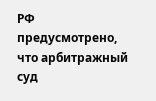РФ предусмотрено, что арбитражный суд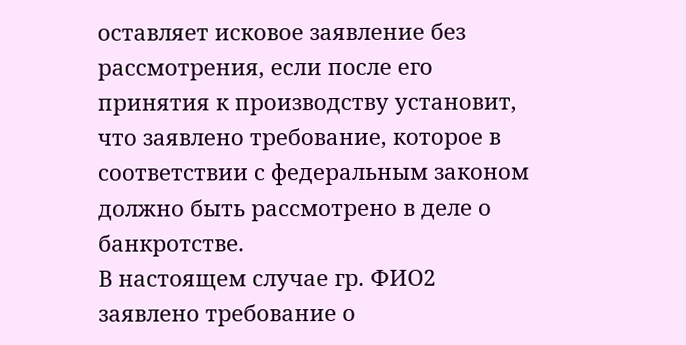оставляет исковое заявление без рассмотрения, если после его принятия к производству установит, что заявлено требование, которое в соответствии с федеральным законом должно быть рассмотрено в деле о банкротстве.
В настоящем случае гр. ФИО2 заявлено требование о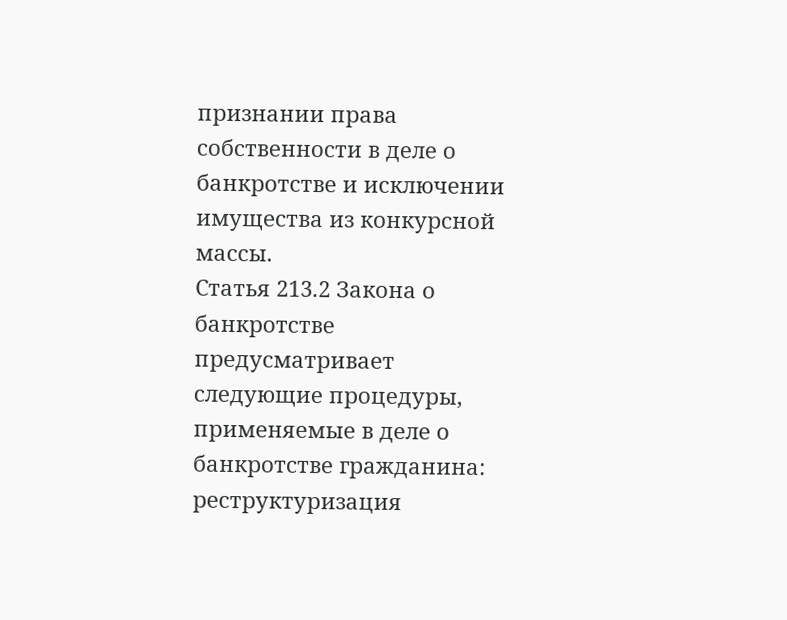признании права собственности в деле о банкротстве и исключении имущества из конкурсной массы.
Статья 213.2 Закона о банкротстве предусматривает следующие процедуры, применяемые в деле о банкротстве гражданина: реструктуризация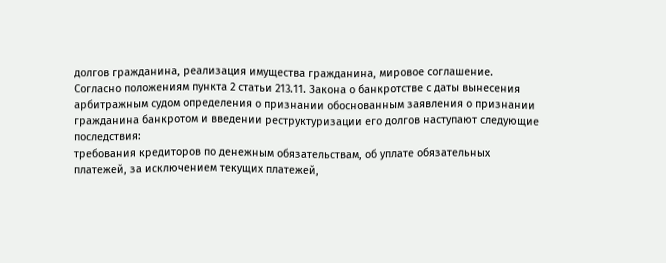долгов гражданина, реализация имущества гражданина, мировое соглашение.
Согласно положениям пункта 2 статьи 213.11. Закона о банкротстве с даты вынесения арбитражным судом определения о признании обоснованным заявления о признании гражданина банкротом и введении реструктуризации его долгов наступают следующие последствия:
требования кредиторов по денежным обязательствам, об уплате обязательных платежей, за исключением текущих платежей,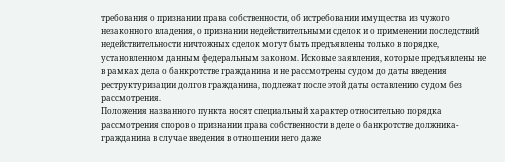требования о признании права собственности, об истребовании имущества из чужого незаконного владения, о признании недействительными сделок и о применении последствий недействительности ничтожных сделок могут быть предъявлены только в порядке, установленном данным федеральным законом. Исковые заявления, которые предъявлены не в рамках дела о банкротстве гражданина и не рассмотрены судом до даты введения реструктуризации долгов гражданина, подлежат после этой даты оставлению судом без рассмотрения.
Положения названного пункта носят специальный характер относительно порядка рассмотрения споров о признании права собственности в деле о банкротстве должника-гражданина в случае введения в отношении него даже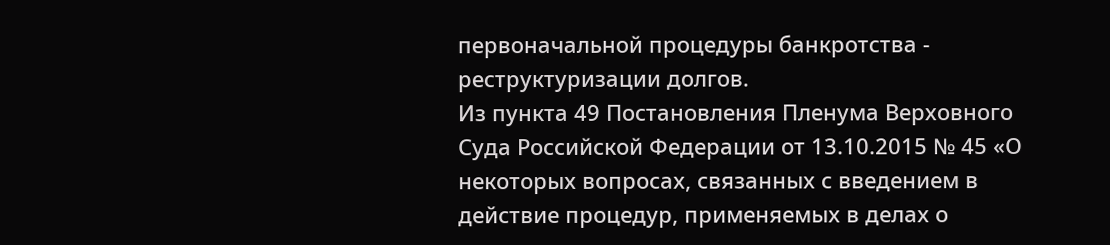первоначальной процедуры банкротства - реструктуризации долгов.
Из пункта 49 Постановления Пленума Верховного Суда Российской Федерации от 13.10.2015 № 45 «О некоторых вопросах, связанных с введением в действие процедур, применяемых в делах о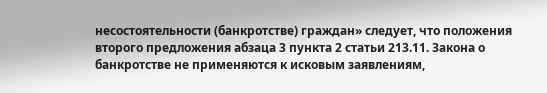несостоятельности (банкротстве) граждан» следует, что положения второго предложения абзаца 3 пункта 2 статьи 213.11. Закона о банкротстве не применяются к исковым заявлениям,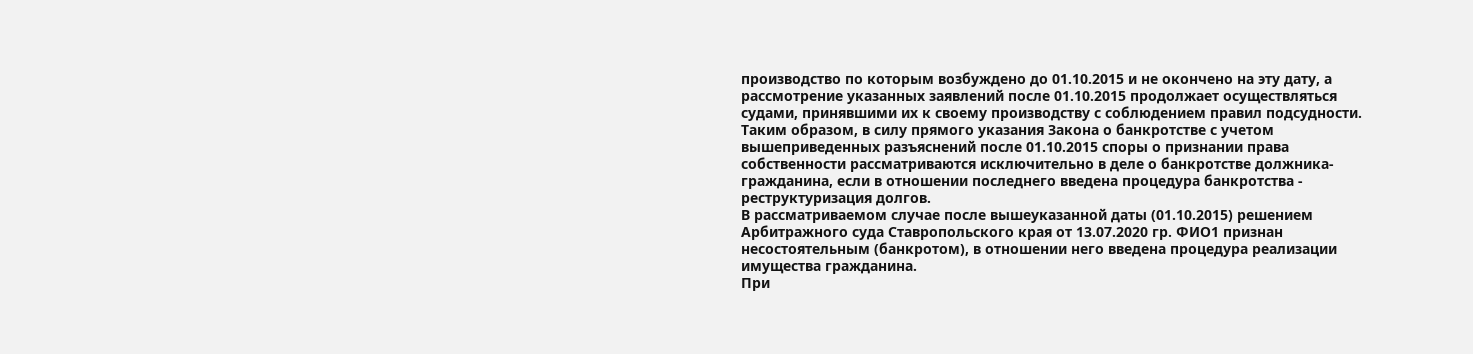производство по которым возбуждено до 01.10.2015 и не окончено на эту дату, а рассмотрение указанных заявлений после 01.10.2015 продолжает осуществляться судами, принявшими их к своему производству с соблюдением правил подсудности.
Таким образом, в силу прямого указания Закона о банкротстве с учетом вышеприведенных разъяснений после 01.10.2015 споры о признании права собственности рассматриваются исключительно в деле о банкротстве должника-гражданина, если в отношении последнего введена процедура банкротства - реструктуризация долгов.
В рассматриваемом случае после вышеуказанной даты (01.10.2015) решением Арбитражного суда Ставропольского края от 13.07.2020 гр. ФИО1 признан несостоятельным (банкротом), в отношении него введена процедура реализации имущества гражданина.
При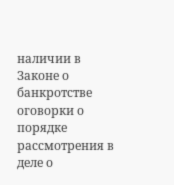наличии в Законе о банкротстве оговорки о порядке рассмотрения в деле о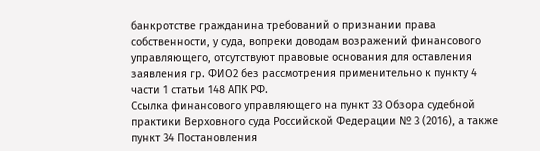банкротстве гражданина требований о признании права собственности, у суда, вопреки доводам возражений финансового управляющего, отсутствуют правовые основания для оставления заявления гр. ФИО2 без рассмотрения применительно к пункту 4 части 1 статьи 148 АПК РФ.
Ссылка финансового управляющего на пункт 33 Обзора судебной практики Верховного суда Российской Федерации № 3 (2016), а также пункт 34 Постановления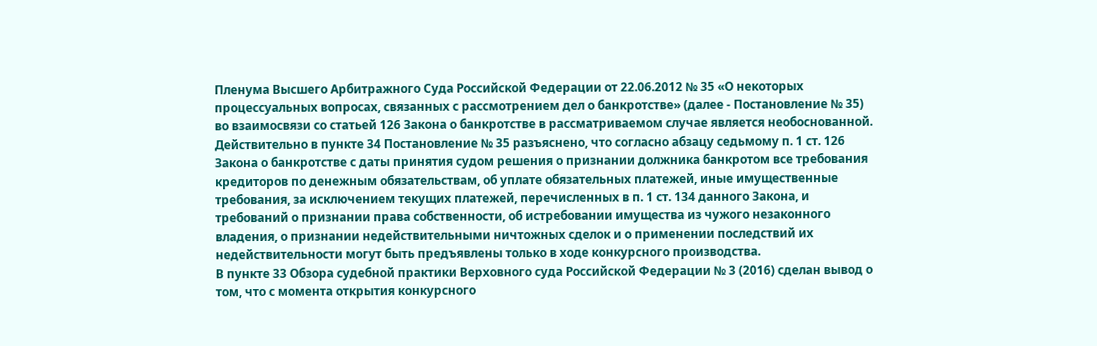Пленума Высшего Арбитражного Суда Российской Федерации от 22.06.2012 № 35 «О некоторых процессуальных вопросах, связанных с рассмотрением дел о банкротстве» (далее - Постановление № 35) во взаимосвязи со статьей 126 Закона о банкротстве в рассматриваемом случае является необоснованной.
Действительно в пункте 34 Постановление № 35 разъяснено, что согласно абзацу седьмому п. 1 ст. 126 Закона о банкротстве с даты принятия судом решения о признании должника банкротом все требования кредиторов по денежным обязательствам, об уплате обязательных платежей, иные имущественные требования, за исключением текущих платежей, перечисленных в п. 1 ст. 134 данного Закона, и требований о признании права собственности, об истребовании имущества из чужого незаконного владения, о признании недействительными ничтожных сделок и о применении последствий их недействительности могут быть предъявлены только в ходе конкурсного производства.
В пункте 33 Обзора судебной практики Верховного суда Российской Федерации № 3 (2016) сделан вывод о том, что с момента открытия конкурсного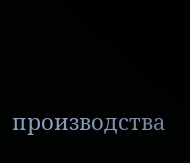производства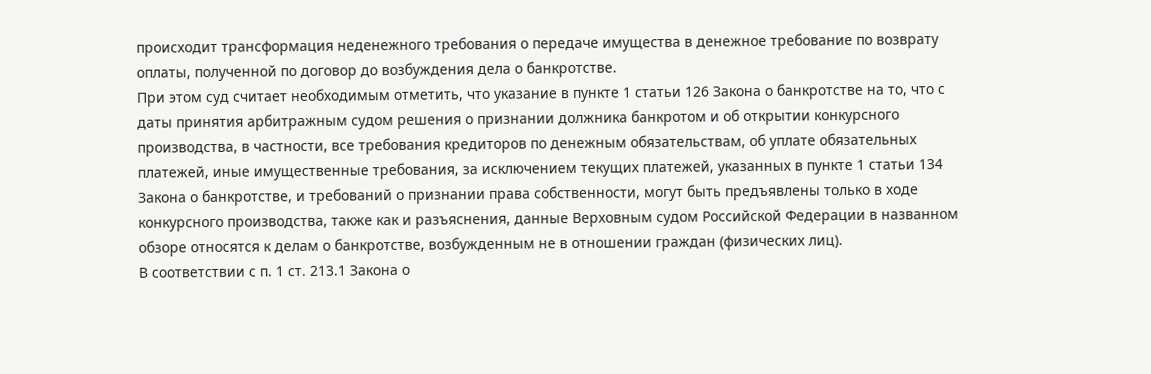происходит трансформация неденежного требования о передаче имущества в денежное требование по возврату оплаты, полученной по договор до возбуждения дела о банкротстве.
При этом суд считает необходимым отметить, что указание в пункте 1 статьи 126 Закона о банкротстве на то, что с даты принятия арбитражным судом решения о признании должника банкротом и об открытии конкурсного производства, в частности, все требования кредиторов по денежным обязательствам, об уплате обязательных платежей, иные имущественные требования, за исключением текущих платежей, указанных в пункте 1 статьи 134 Закона о банкротстве, и требований о признании права собственности, могут быть предъявлены только в ходе конкурсного производства, также как и разъяснения, данные Верховным судом Российской Федерации в названном обзоре относятся к делам о банкротстве, возбужденным не в отношении граждан (физических лиц).
В соответствии с п. 1 ст. 213.1 Закона о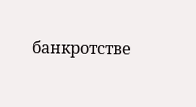банкротстве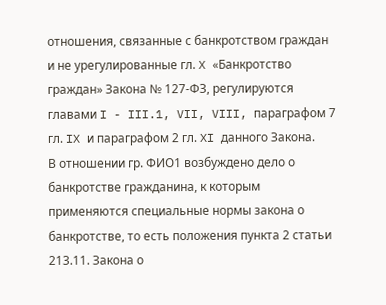отношения, связанные с банкротством граждан и не урегулированные гл. X «Банкротство граждан» Закона № 127-ФЗ, регулируются главами I - III.1, VII, VIII, параграфом 7 гл. IX и параграфом 2 гл. XI данного Закона.
В отношении гр. ФИО1 возбуждено дело о банкротстве гражданина, к которым применяются специальные нормы закона о банкротстве, то есть положения пункта 2 статьи 213.11. Закона о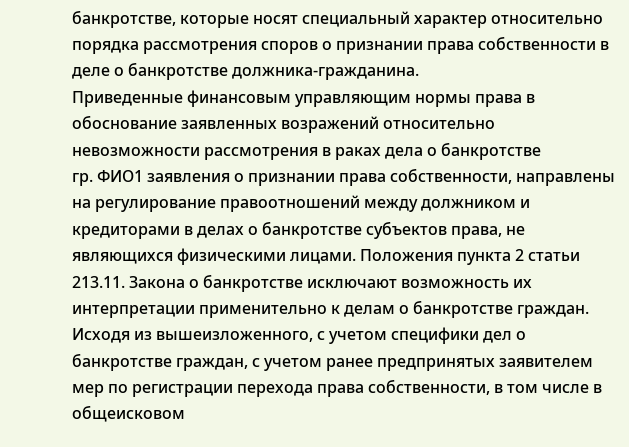банкротстве, которые носят специальный характер относительно порядка рассмотрения споров о признании права собственности в деле о банкротстве должника-гражданина.
Приведенные финансовым управляющим нормы права в обоснование заявленных возражений относительно невозможности рассмотрения в раках дела о банкротстве
гр. ФИО1 заявления о признании права собственности, направлены на регулирование правоотношений между должником и кредиторами в делах о банкротстве субъектов права, не являющихся физическими лицами. Положения пункта 2 статьи 213.11. Закона о банкротстве исключают возможность их интерпретации применительно к делам о банкротстве граждан.
Исходя из вышеизложенного, с учетом специфики дел о банкротстве граждан, с учетом ранее предпринятых заявителем мер по регистрации перехода права собственности, в том числе в общеисковом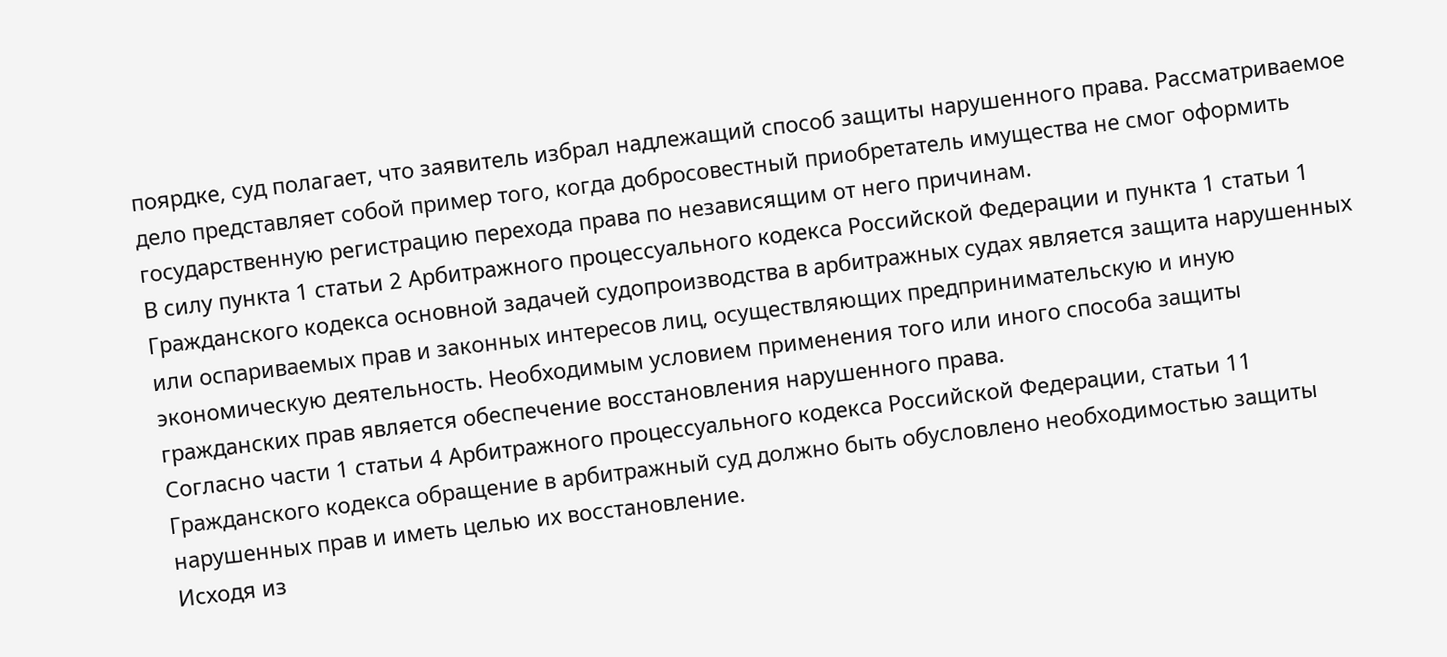поярдке, суд полагает, что заявитель избрал надлежащий способ защиты нарушенного права. Рассматриваемое дело представляет собой пример того, когда добросовестный приобретатель имущества не смог оформить государственную регистрацию перехода права по независящим от него причинам.
В силу пункта 1 статьи 2 Арбитражного процессуального кодекса Российской Федерации и пункта 1 статьи 1 Гражданского кодекса основной задачей судопроизводства в арбитражных судах является защита нарушенных или оспариваемых прав и законных интересов лиц, осуществляющих предпринимательскую и иную экономическую деятельность. Необходимым условием применения того или иного способа защиты гражданских прав является обеспечение восстановления нарушенного права.
Согласно части 1 статьи 4 Арбитражного процессуального кодекса Российской Федерации, статьи 11 Гражданского кодекса обращение в арбитражный суд должно быть обусловлено необходимостью защиты нарушенных прав и иметь целью их восстановление.
Исходя из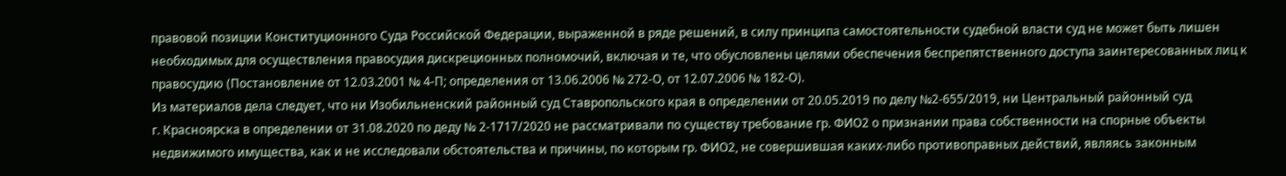правовой позиции Конституционного Суда Российской Федерации, выраженной в ряде решений, в силу принципа самостоятельности судебной власти суд не может быть лишен необходимых для осуществления правосудия дискреционных полномочий, включая и те, что обусловлены целями обеспечения беспрепятственного доступа заинтересованных лиц к правосудию (Постановление от 12.03.2001 № 4-П; определения от 13.06.2006 № 272-О, от 12.07.2006 № 182-О).
Из материалов дела следует, что ни Изобильненский районный суд Ставропольского края в определении от 20.05.2019 по делу №2-655/2019, ни Центральный районный суд
г. Красноярска в определении от 31.08.2020 по деду № 2-1717/2020 не рассматривали по существу требование гр. ФИО2 о признании права собственности на спорные объекты недвижимого имущества, как и не исследовали обстоятельства и причины, по которым гр. ФИО2, не совершившая каких-либо противоправных действий, являясь законным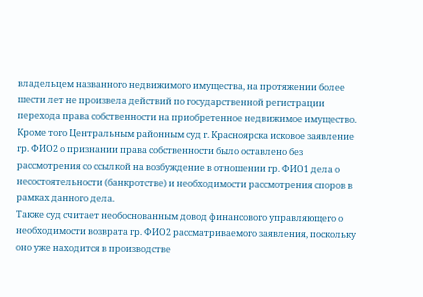владельцем названного недвижимого имущества, на протяжении более шести лет не произвела действий по государственной регистрации перехода права собственности на приобретенное недвижимое имущество.
Кроме того Центральным районным суд г. Красноярска исковое заявление гр. ФИО2 о признании права собственности было оставлено без рассмотрения со ссылкой на возбуждение в отношении гр. ФИО1 дела о несостоятельности (банкротстве) и необходимости рассмотрения споров в рамках данного дела.
Также суд считает необоснованным довод финансового управляющего о необходимости возврата гр. ФИО2 рассматриваемого заявления, поскольку оно уже находится в производстве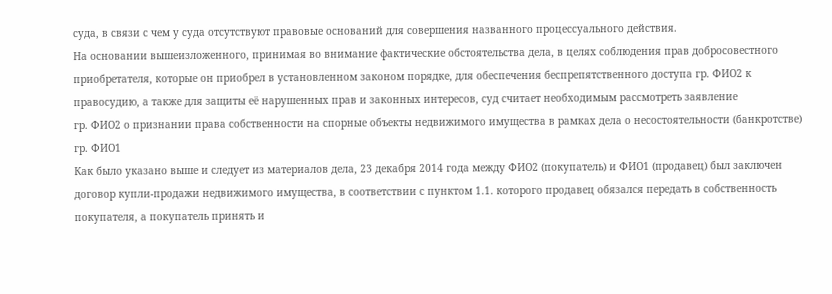суда, в связи с чем у суда отсутствуют правовые оснований для совершения названного процессуального действия.
На основании вышеизложенного, принимая во внимание фактические обстоятельства дела, в целях соблюдения прав добросовестного приобретателя, которые он приобрел в установленном законом порядке, для обеспечения беспрепятственного доступа гр. ФИО2 к правосудию, а также для защиты её нарушенных прав и законных интересов, суд считает необходимым рассмотреть заявление
гр. ФИО2 о признании права собственности на спорные объекты недвижимого имущества в рамках дела о несостоятельности (банкротстве) гр. ФИО1
Как было указано выше и следует из материалов дела, 23 декабря 2014 года между ФИО2 (покупатель) и ФИО1 (продавец) был заключен договор купли-продажи недвижимого имущества, в соответствии с пунктом 1.1. которого продавец обязался передать в собственность покупателя, а покупатель принять и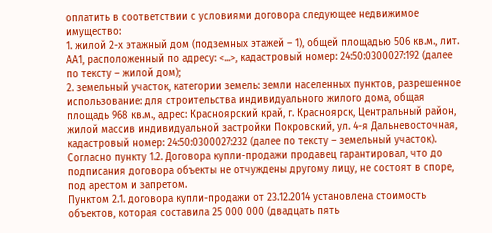оплатить в соответствии с условиями договора следующее недвижимое имущество:
1. жилой 2-х этажный дом (подземных этажей – 1), общей площадью 506 кв.м., лит. АА1, расположенный по адресу: <...>, кадастровый номер: 24:50:0300027:192 (далее по тексту – жилой дом);
2. земельный участок, категории земель: земли населенных пунктов, разрешенное использование: для строительства индивидуального жилого дома, общая площадь 968 кв.м., адрес: Красноярский край, г. Красноярск, Центральный район, жилой массив индивидуальной застройки Покровский, ул. 4-я Дальневосточная, кадастровый номер: 24:50:0300027:232 (далее по тексту – земельный участок).
Согласно пункту 1.2. Договора купли-продажи продавец гарантировал, что до подписания договора объекты не отчуждены другому лицу, не состоят в споре, под арестом и запретом.
Пунктом 2.1. договора купли-продажи от 23.12.2014 установлена стоимость объектов, которая составила 25 000 000 (двадцать пять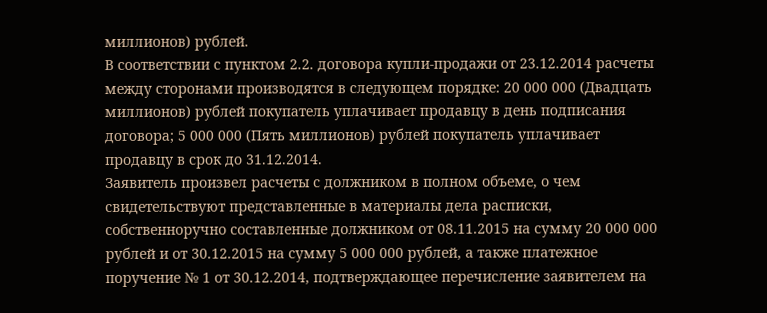миллионов) рублей.
В соответствии с пунктом 2.2. договора купли-продажи от 23.12.2014 расчеты между сторонами производятся в следующем порядке: 20 000 000 (Двадцать миллионов) рублей покупатель уплачивает продавцу в день подписания договора; 5 000 000 (Пять миллионов) рублей покупатель уплачивает продавцу в срок до 31.12.2014.
Заявитель произвел расчеты с должником в полном объеме, о чем свидетельствуют представленные в материалы дела расписки, собственноручно составленные должником от 08.11.2015 на сумму 20 000 000 рублей и от 30.12.2015 на сумму 5 000 000 рублей, а также платежное поручение № 1 от 30.12.2014, подтверждающее перечисление заявителем на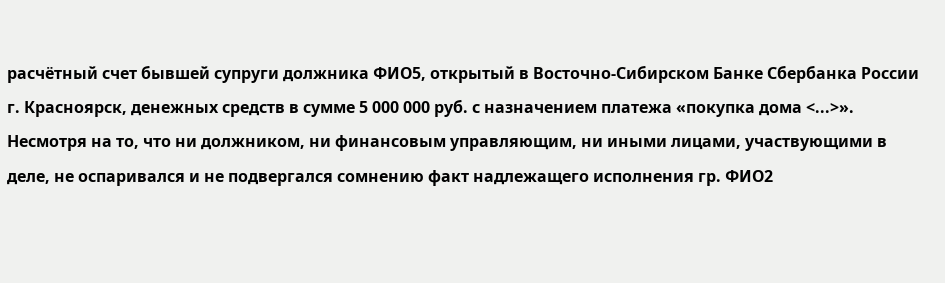расчётный счет бывшей супруги должника ФИО5, открытый в Восточно-Сибирском Банке Сбербанка России г. Красноярск, денежных средств в сумме 5 000 000 руб. с назначением платежа «покупка дома <...>».
Несмотря на то, что ни должником, ни финансовым управляющим, ни иными лицами, участвующими в деле, не оспаривался и не подвергался сомнению факт надлежащего исполнения гр. ФИО2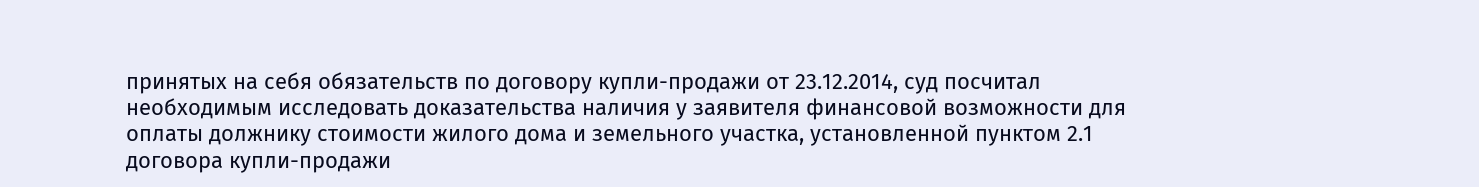принятых на себя обязательств по договору купли-продажи от 23.12.2014, суд посчитал необходимым исследовать доказательства наличия у заявителя финансовой возможности для оплаты должнику стоимости жилого дома и земельного участка, установленной пунктом 2.1 договора купли-продажи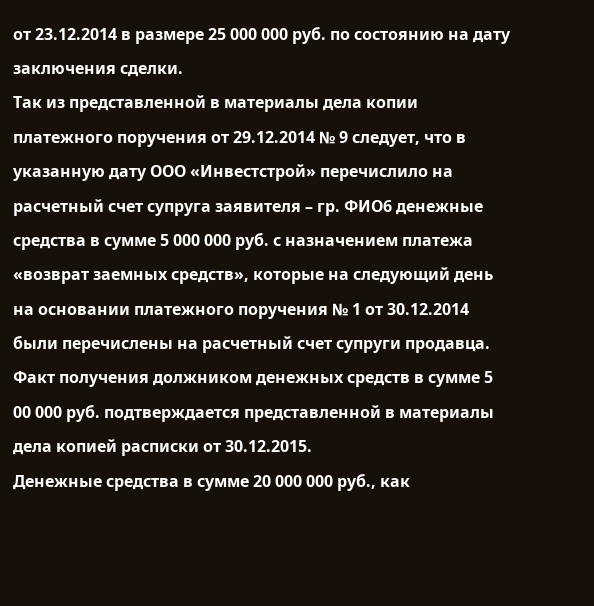от 23.12.2014 в размере 25 000 000 руб. по состоянию на дату заключения сделки.
Так из представленной в материалы дела копии платежного поручения от 29.12.2014 № 9 следует, что в указанную дату ООО «Инвестстрой» перечислило на расчетный счет супруга заявителя – гр. ФИО6 денежные средства в сумме 5 000 000 руб. с назначением платежа «возврат заемных средств», которые на следующий день на основании платежного поручения № 1 от 30.12.2014 были перечислены на расчетный счет супруги продавца. Факт получения должником денежных средств в сумме 5 00 000 руб. подтверждается представленной в материалы дела копией расписки от 30.12.2015.
Денежные средства в сумме 20 000 000 руб., как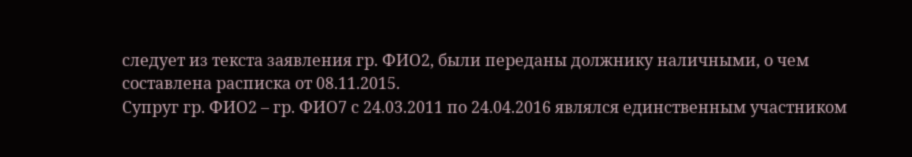следует из текста заявления гр. ФИО2, были переданы должнику наличными, о чем составлена расписка от 08.11.2015.
Супруг гр. ФИО2 – гр. ФИО7 с 24.03.2011 по 24.04.2016 являлся единственным участником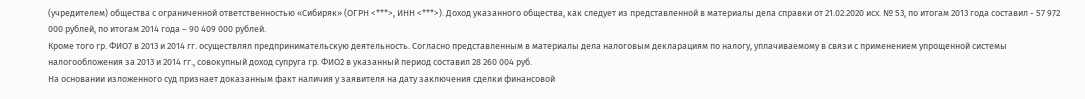(учредителем) общества с ограниченной ответственностью «Сибиряк» (ОГРН <***>, ИНН <***>). Доход указанного общества, как следует из представленной в материалы дела справки от 21.02.2020 исх. № 53, по итогам 2013 года составил - 57 972 000 рублей, по итогам 2014 года – 90 409 000 рублей.
Кроме того гр. ФИО7 в 2013 и 2014 гг. осуществлял предпринимательскую деятельность. Согласно представленным в материалы дела налоговым декларациям по налогу, уплачиваемому в связи с применением упрощенной системы налогообложения за 2013 и 2014 гг., совокупный доход супруга гр. ФИО2 в указанный период составил 28 260 004 руб.
На основании изложенного суд признает доказанным факт наличия у заявителя на дату заключения сделки финансовой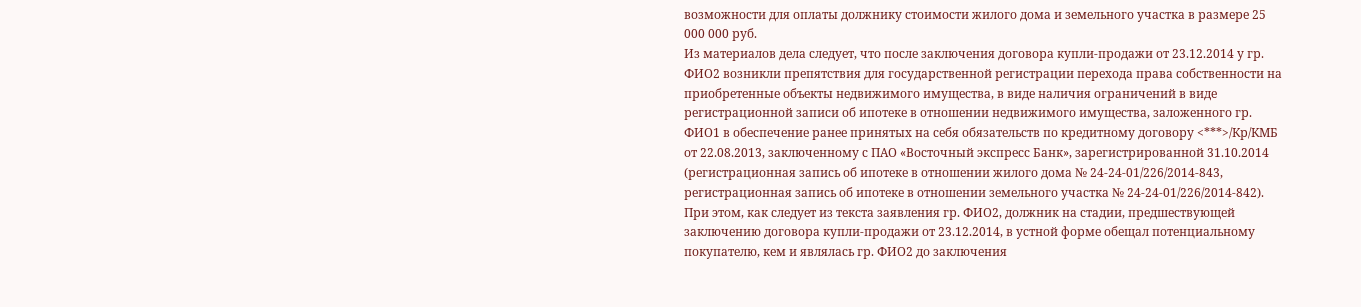возможности для оплаты должнику стоимости жилого дома и земельного участка в размере 25 000 000 руб.
Из материалов дела следует, что после заключения договора купли-продажи от 23.12.2014 у гр. ФИО2 возникли препятствия для государственной регистрации перехода права собственности на приобретенные объекты недвижимого имущества, в виде наличия ограничений в виде регистрационной записи об ипотеке в отношении недвижимого имущества, заложенного гр. ФИО1 в обеспечение ранее принятых на себя обязательств по кредитному договору <***>/Кр/КМБ от 22.08.2013, заключенному с ПАО «Восточный экспресс Банк», зарегистрированной 31.10.2014 (регистрационная запись об ипотеке в отношении жилого дома № 24-24-01/226/2014-843, регистрационная запись об ипотеке в отношении земельного участка № 24-24-01/226/2014-842).
При этом, как следует из текста заявления гр. ФИО2, должник на стадии, предшествующей заключению договора купли-продажи от 23.12.2014, в устной форме обещал потенциальному покупателю, кем и являлась гр. ФИО2 до заключения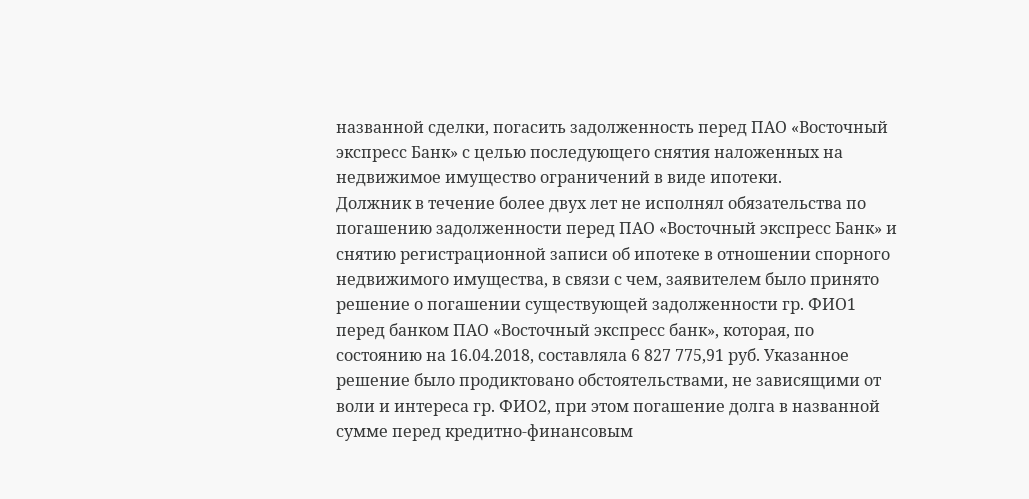названной сделки, погасить задолженность перед ПАО «Восточный экспресс Банк» с целью последующего снятия наложенных на недвижимое имущество ограничений в виде ипотеки.
Должник в течение более двух лет не исполнял обязательства по погашению задолженности перед ПАО «Восточный экспресс Банк» и снятию регистрационной записи об ипотеке в отношении спорного недвижимого имущества, в связи с чем, заявителем было принято решение о погашении существующей задолженности гр. ФИО1 перед банком ПАО «Восточный экспресс банк», которая, по состоянию на 16.04.2018, составляла 6 827 775,91 руб. Указанное решение было продиктовано обстоятельствами, не зависящими от воли и интереса гр. ФИО2, при этом погашение долга в названной сумме перед кредитно-финансовым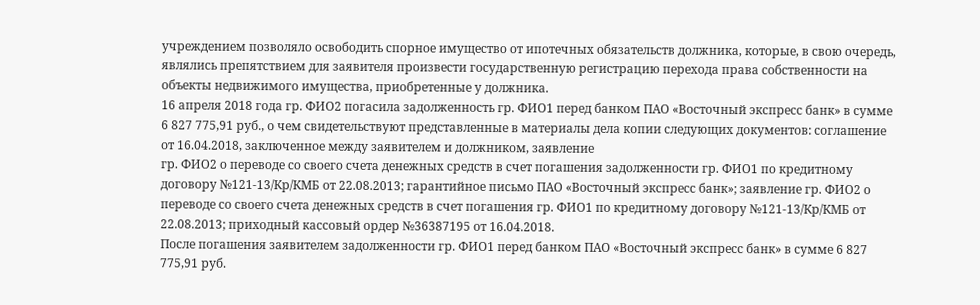учреждением позволяло освободить спорное имущество от ипотечных обязательств должника, которые, в свою очередь, являлись препятствием для заявителя произвести государственную регистрацию перехода права собственности на объекты недвижимого имущества, приобретенные у должника.
16 апреля 2018 года гр. ФИО2 погасила задолженность гр. ФИО1 перед банком ПАО «Восточный экспресс банк» в сумме 6 827 775,91 руб., о чем свидетельствуют представленные в материалы дела копии следующих документов: соглашение от 16.04.2018, заключенное между заявителем и должником, заявление
гр. ФИО2 о переводе со своего счета денежных средств в счет погашения задолженности гр. ФИО1 по кредитному договору №121-13/Кр/КМБ от 22.08.2013; гарантийное письмо ПАО «Восточный экспресс банк»; заявление гр. ФИО2 о переводе со своего счета денежных средств в счет погашения гр. ФИО1 по кредитному договору №121-13/Кр/КМБ от 22.08.2013; приходный кассовый ордер №36387195 от 16.04.2018.
После погашения заявителем задолженности гр. ФИО1 перед банком ПАО «Восточный экспресс банк» в сумме 6 827 775,91 руб.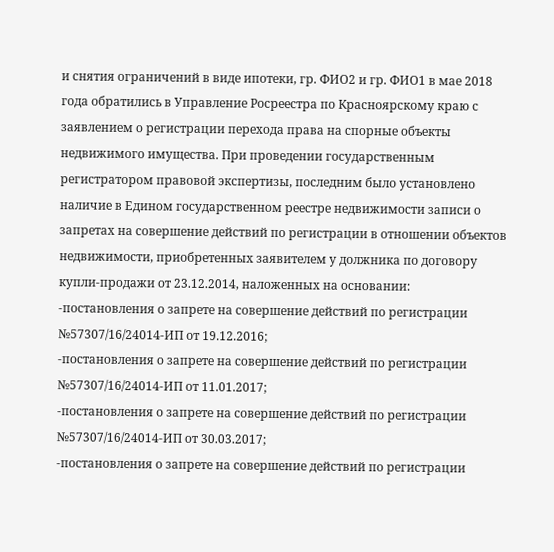и снятия ограничений в виде ипотеки, гр. ФИО2 и гр. ФИО1 в мае 2018 года обратились в Управление Росреестра по Красноярскому краю с заявлением о регистрации перехода права на спорные объекты недвижимого имущества. При проведении государственным регистратором правовой экспертизы, последним было установлено наличие в Едином государственном реестре недвижимости записи о запретах на совершение действий по регистрации в отношении объектов недвижимости, приобретенных заявителем у должника по договору купли-продажи от 23.12.2014, наложенных на основании:
-постановления о запрете на совершение действий по регистрации №57307/16/24014-ИП от 19.12.2016;
-постановления о запрете на совершение действий по регистрации №57307/16/24014-ИП от 11.01.2017;
-постановления о запрете на совершение действий по регистрации №57307/16/24014-ИП от 30.03.2017;
-постановления о запрете на совершение действий по регистрации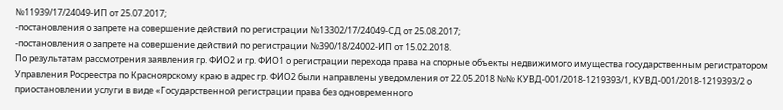№11939/17/24049-ИП от 25.07.2017;
-постановления о запрете на совершение действий по регистрации №13302/17/24049-СД от 25.08.2017;
-постановления о запрете на совершение действий по регистрации №390/18/24002-ИП от 15.02.2018.
По результатам рассмотрения заявления гр. ФИО2 и гр. ФИО1 о регистрации перехода права на спорные объекты недвижимого имущества государственным регистратором Управления Росреестра по Красноярскому краю в адрес гр. ФИО2 были направлены уведомления от 22.05.2018 №№ КУВД-001/2018-1219393/1, КУВД-001/2018-1219393/2 о приостановлении услуги в виде «Государственной регистрации права без одновременного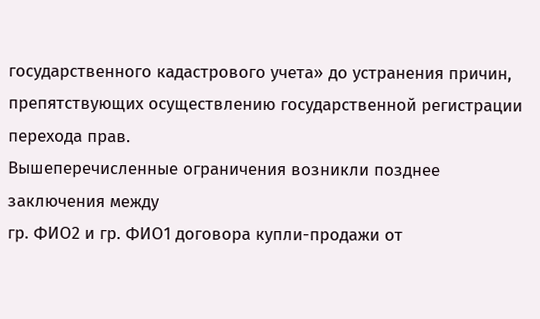государственного кадастрового учета» до устранения причин, препятствующих осуществлению государственной регистрации перехода прав.
Вышеперечисленные ограничения возникли позднее заключения между
гр. ФИО2 и гр. ФИО1 договора купли-продажи от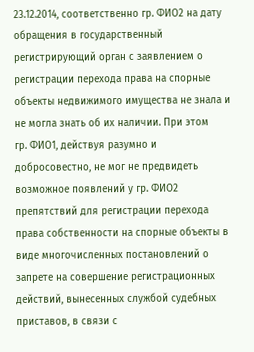23.12.2014, соответственно гр. ФИО2 на дату обращения в государственный регистрирующий орган с заявлением о регистрации перехода права на спорные объекты недвижимого имущества не знала и не могла знать об их наличии. При этом
гр. ФИО1, действуя разумно и добросовестно, не мог не предвидеть возможное появлений у гр. ФИО2 препятствий для регистрации перехода права собственности на спорные объекты в виде многочисленных постановлений о запрете на совершение регистрационных действий, вынесенных службой судебных приставов, в связи с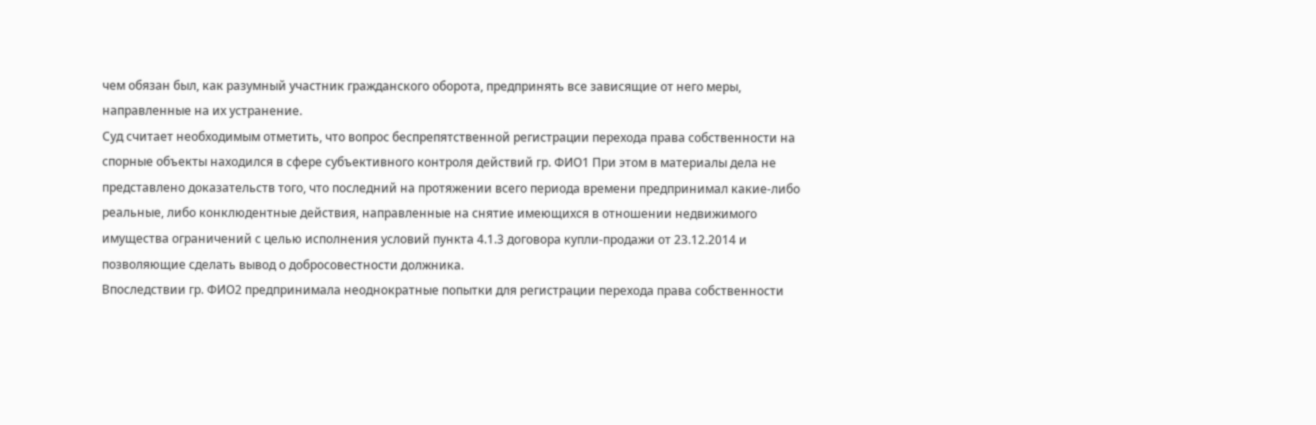чем обязан был, как разумный участник гражданского оборота, предпринять все зависящие от него меры, направленные на их устранение.
Суд считает необходимым отметить, что вопрос беспрепятственной регистрации перехода права собственности на спорные объекты находился в сфере субъективного контроля действий гр. ФИО1 При этом в материалы дела не представлено доказательств того, что последний на протяжении всего периода времени предпринимал какие-либо реальные, либо конклюдентные действия, направленные на снятие имеющихся в отношении недвижимого имущества ограничений с целью исполнения условий пункта 4.1.3 договора купли-продажи от 23.12.2014 и позволяющие сделать вывод о добросовестности должника.
Впоследствии гр. ФИО2 предпринимала неоднократные попытки для регистрации перехода права собственности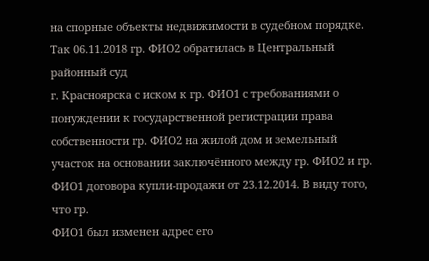на спорные объекты недвижимости в судебном порядке.
Так 06.11.2018 гр. ФИО2 обратилась в Центральный районный суд
г. Красноярска с иском к гр. ФИО1 с требованиями о понуждении к государственной регистрации права собственности гр. ФИО2 на жилой дом и земельный участок на основании заключённого между гр. ФИО2 и гр. ФИО1 договора купли-продажи от 23.12.2014. В виду того, что гр.
ФИО1 был изменен адрес его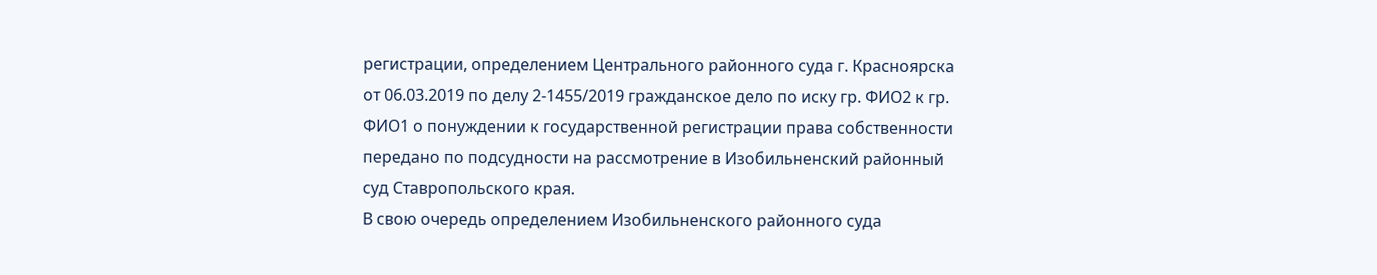регистрации, определением Центрального районного суда г. Красноярска от 06.03.2019 по делу 2-1455/2019 гражданское дело по иску гр. ФИО2 к гр. ФИО1 о понуждении к государственной регистрации права собственности передано по подсудности на рассмотрение в Изобильненский районный суд Ставропольского края.
В свою очередь определением Изобильненского районного суда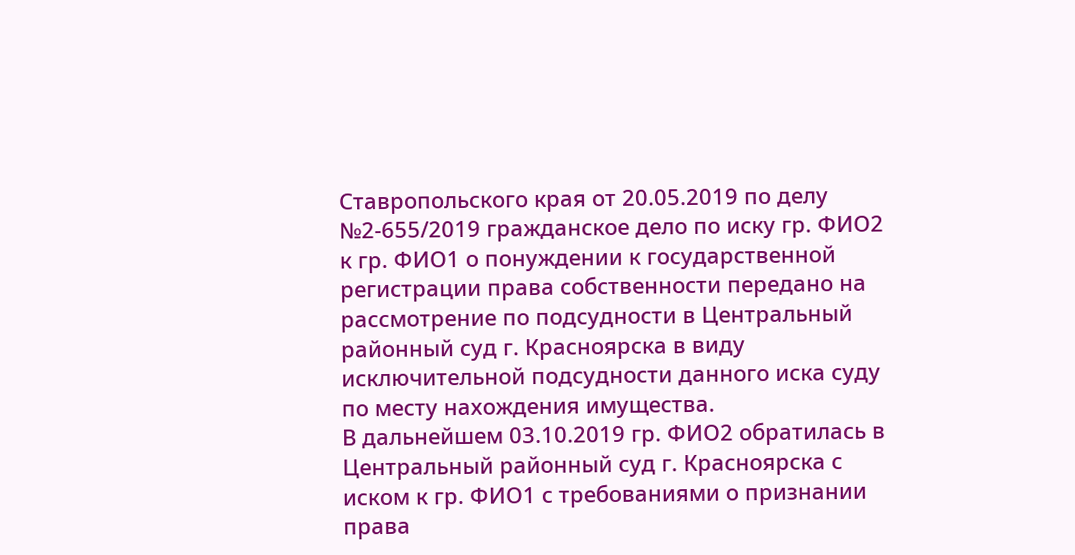Ставропольского края от 20.05.2019 по делу №2-655/2019 гражданское дело по иску гр. ФИО2 к гр. ФИО1 о понуждении к государственной регистрации права собственности передано на рассмотрение по подсудности в Центральный районный суд г. Красноярска в виду исключительной подсудности данного иска суду по месту нахождения имущества.
В дальнейшем 03.10.2019 гр. ФИО2 обратилась в Центральный районный суд г. Красноярска с иском к гр. ФИО1 с требованиями о признании права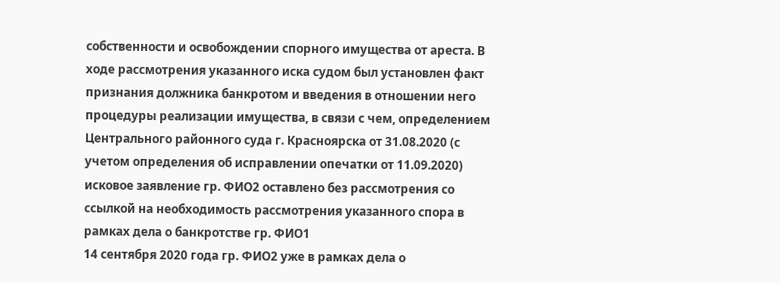собственности и освобождении спорного имущества от ареста. В ходе рассмотрения указанного иска судом был установлен факт признания должника банкротом и введения в отношении него процедуры реализации имущества, в связи с чем, определением Центрального районного суда г. Красноярска от 31.08.2020 (с учетом определения об исправлении опечатки от 11.09.2020) исковое заявление гр. ФИО2 оставлено без рассмотрения со ссылкой на необходимость рассмотрения указанного спора в рамках дела о банкротстве гр. ФИО1
14 сентября 2020 года гр. ФИО2 уже в рамках дела о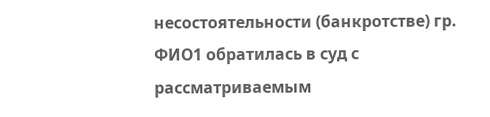несостоятельности (банкротстве) гр. ФИО1 обратилась в суд с рассматриваемым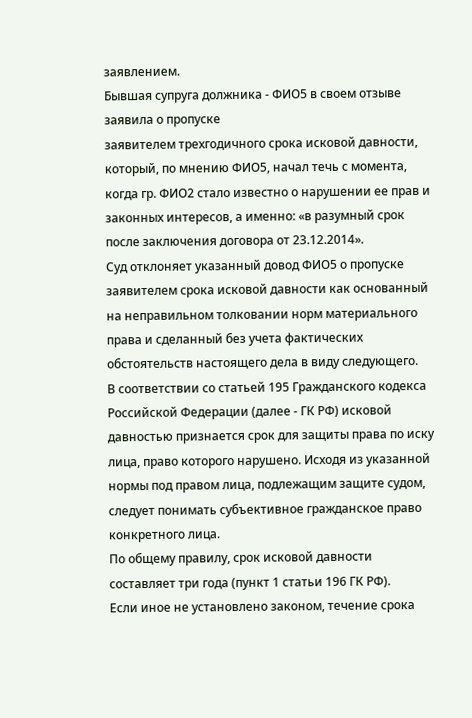заявлением.
Бывшая супруга должника - ФИО5 в своем отзыве заявила о пропуске
заявителем трехгодичного срока исковой давности, который, по мнению ФИО5, начал течь с момента, когда гр. ФИО2 стало известно о нарушении ее прав и законных интересов, а именно: «в разумный срок после заключения договора от 23.12.2014».
Суд отклоняет указанный довод ФИО5 о пропуске заявителем срока исковой давности как основанный на неправильном толковании норм материального права и сделанный без учета фактических обстоятельств настоящего дела в виду следующего.
В соответствии со статьей 195 Гражданского кодекса Российской Федерации (далее - ГК РФ) исковой давностью признается срок для защиты права по иску лица, право которого нарушено. Исходя из указанной нормы под правом лица, подлежащим защите судом, следует понимать субъективное гражданское право конкретного лица.
По общему правилу, срок исковой давности составляет три года (пункт 1 статьи 196 ГК РФ).
Если иное не установлено законом, течение срока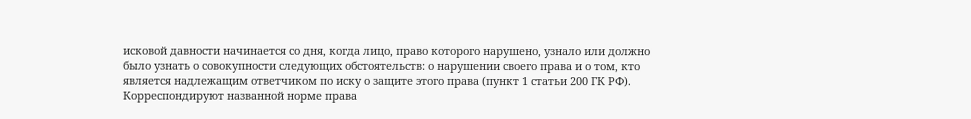исковой давности начинается со дня, когда лицо, право которого нарушено, узнало или должно было узнать о совокупности следующих обстоятельств: о нарушении своего права и о том, кто является надлежащим ответчиком по иску о защите этого права (пункт 1 статьи 200 ГК РФ).
Корреспондируют названной норме права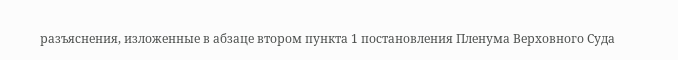разъяснения, изложенные в абзаце втором пункта 1 постановления Пленума Верховного Суда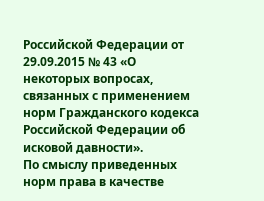Российской Федерации от 29.09.2015 № 43 «О некоторых вопросах, связанных с применением норм Гражданского кодекса Российской Федерации об исковой давности».
По смыслу приведенных норм права в качестве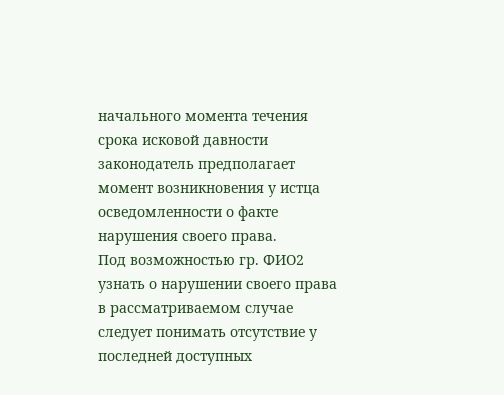начального момента течения срока исковой давности законодатель предполагает момент возникновения у истца осведомленности о факте нарушения своего права.
Под возможностью гр. ФИО2 узнать о нарушении своего права в рассматриваемом случае следует понимать отсутствие у последней доступных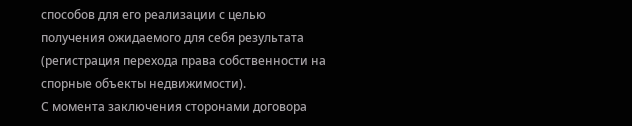способов для его реализации с целью получения ожидаемого для себя результата (регистрация перехода права собственности на спорные объекты недвижимости).
С момента заключения сторонами договора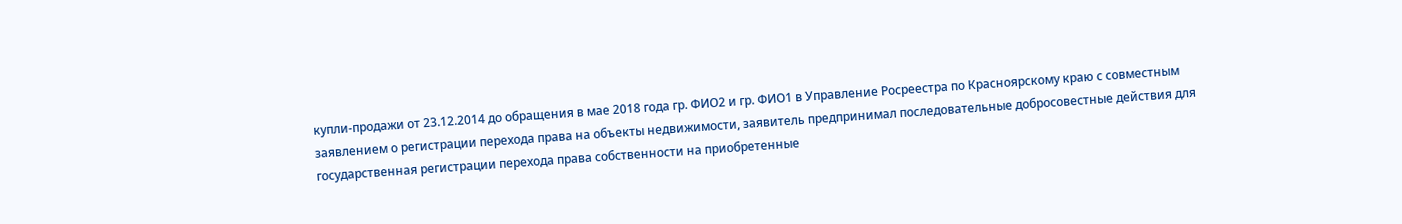купли-продажи от 23.12.2014 до обращения в мае 2018 года гр. ФИО2 и гр. ФИО1 в Управление Росреестра по Красноярскому краю с совместным заявлением о регистрации перехода права на объекты недвижимости, заявитель предпринимал последовательные добросовестные действия для государственная регистрации перехода права собственности на приобретенные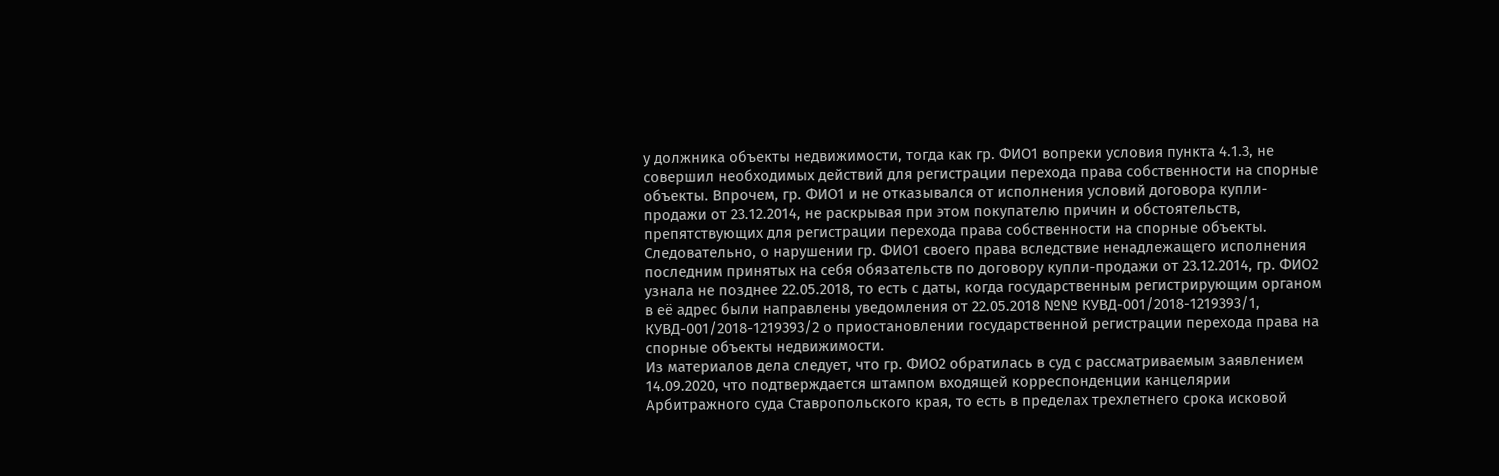у должника объекты недвижимости, тогда как гр. ФИО1 вопреки условия пункта 4.1.3, не совершил необходимых действий для регистрации перехода права собственности на спорные объекты. Впрочем, гр. ФИО1 и не отказывался от исполнения условий договора купли-продажи от 23.12.2014, не раскрывая при этом покупателю причин и обстоятельств, препятствующих для регистрации перехода права собственности на спорные объекты.
Следовательно, о нарушении гр. ФИО1 своего права вследствие ненадлежащего исполнения последним принятых на себя обязательств по договору купли-продажи от 23.12.2014, гр. ФИО2 узнала не позднее 22.05.2018, то есть с даты, когда государственным регистрирующим органом в её адрес были направлены уведомления от 22.05.2018 №№ КУВД-001/2018-1219393/1, КУВД-001/2018-1219393/2 о приостановлении государственной регистрации перехода права на спорные объекты недвижимости.
Из материалов дела следует, что гр. ФИО2 обратилась в суд с рассматриваемым заявлением 14.09.2020, что подтверждается штампом входящей корреспонденции канцелярии Арбитражного суда Ставропольского края, то есть в пределах трехлетнего срока исковой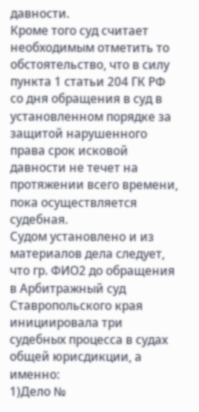давности.
Кроме того суд считает необходимым отметить то обстоятельство, что в силу пункта 1 статьи 204 ГК РФ со дня обращения в суд в установленном порядке за защитой нарушенного права срок исковой давности не течет на протяжении всего времени, пока осуществляется судебная.
Судом установлено и из материалов дела следует, что гр. ФИО2 до обращения в Арбитражный суд Ставропольского края инициировала три судебных процесса в судах общей юрисдикции, а именно:
1)Дело №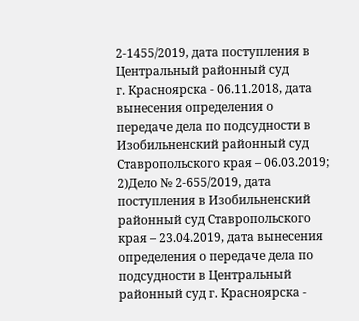2-1455/2019, дата поступления в Центральный районный суд
г. Красноярска - 06.11.2018, дата вынесения определения о передаче дела по подсудности в Изобильненский районный суд Ставропольского края – 06.03.2019;
2)Дело № 2-655/2019, дата поступления в Изобильненский районный суд Ставропольского края – 23.04.2019, дата вынесения определения о передаче дела по подсудности в Центральный районный суд г. Красноярска -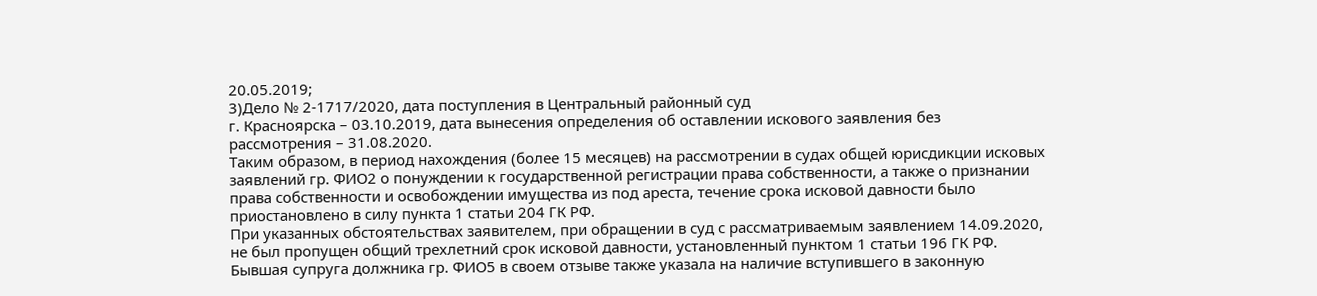20.05.2019;
3)Дело № 2-1717/2020, дата поступления в Центральный районный суд
г. Красноярска – 03.10.2019, дата вынесения определения об оставлении искового заявления без рассмотрения – 31.08.2020.
Таким образом, в период нахождения (более 15 месяцев) на рассмотрении в судах общей юрисдикции исковых заявлений гр. ФИО2 о понуждении к государственной регистрации права собственности, а также о признании права собственности и освобождении имущества из под ареста, течение срока исковой давности было приостановлено в силу пункта 1 статьи 204 ГК РФ.
При указанных обстоятельствах заявителем, при обращении в суд с рассматриваемым заявлением 14.09.2020, не был пропущен общий трехлетний срок исковой давности, установленный пунктом 1 статьи 196 ГК РФ.
Бывшая супруга должника гр. ФИО5 в своем отзыве также указала на наличие вступившего в законную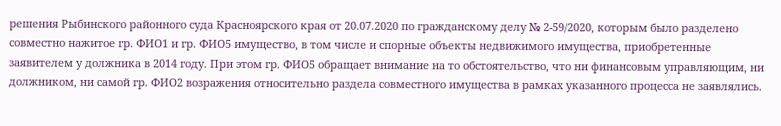решения Рыбинского районного суда Красноярского края от 20.07.2020 по гражданскому делу № 2-59/2020, которым было разделено совместно нажитое гр. ФИО1 и гр. ФИО5 имущество, в том числе и спорные объекты недвижимого имущества, приобретенные заявителем у должника в 2014 году. При этом гр. ФИО5 обращает внимание на то обстоятельство, что ни финансовым управляющим, ни должником, ни самой гр. ФИО2 возражения относительно раздела совместного имущества в рамках указанного процесса не заявлялись.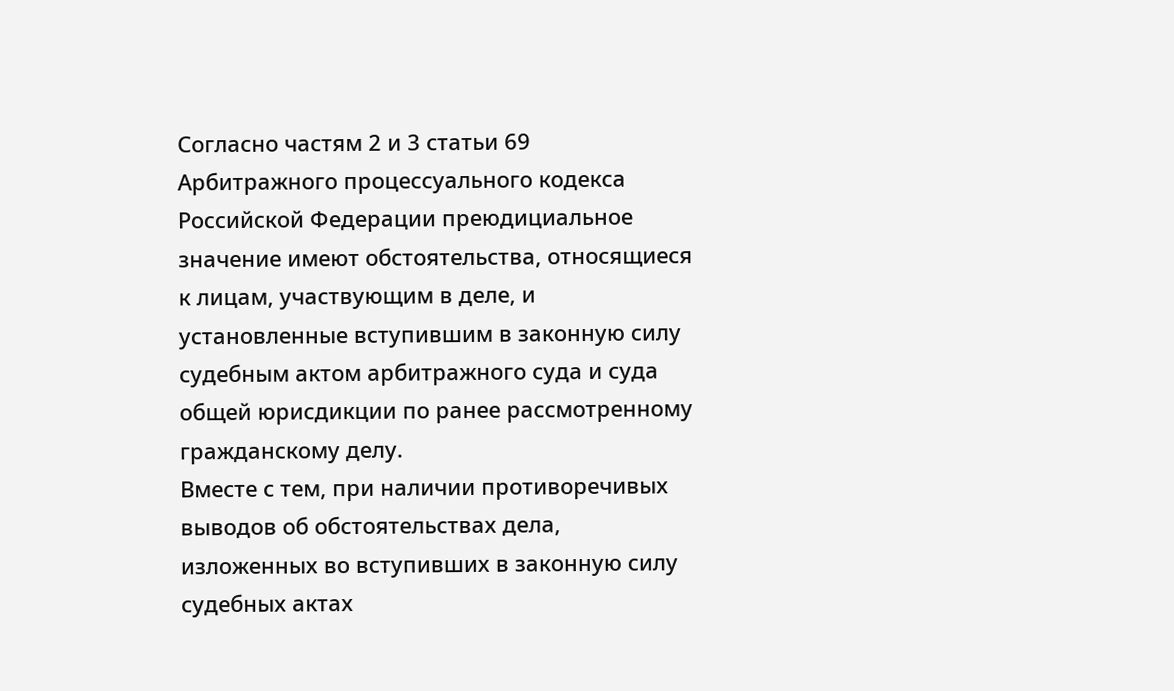Согласно частям 2 и 3 статьи 69 Арбитражного процессуального кодекса Российской Федерации преюдициальное значение имеют обстоятельства, относящиеся к лицам, участвующим в деле, и установленные вступившим в законную силу судебным актом арбитражного суда и суда общей юрисдикции по ранее рассмотренному гражданскому делу.
Вместе с тем, при наличии противоречивых выводов об обстоятельствах дела, изложенных во вступивших в законную силу судебных актах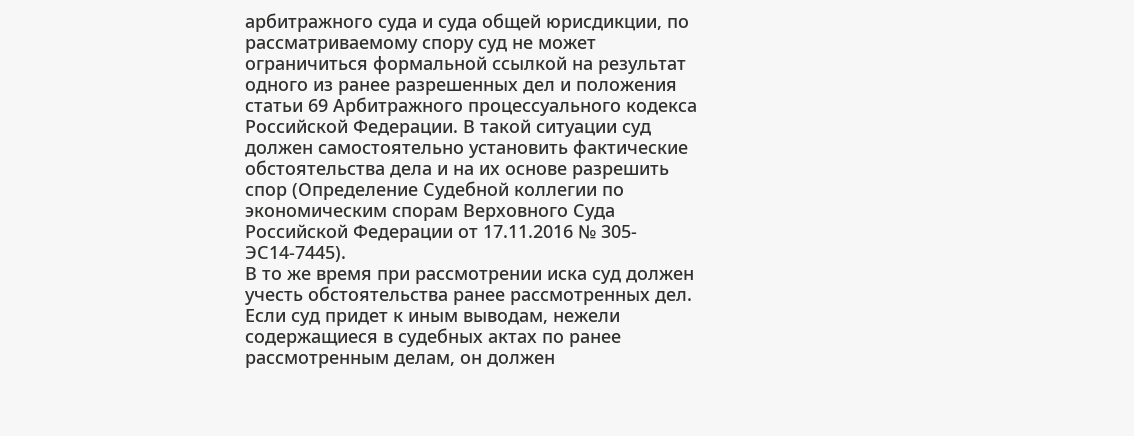арбитражного суда и суда общей юрисдикции, по рассматриваемому спору суд не может ограничиться формальной ссылкой на результат одного из ранее разрешенных дел и положения статьи 69 Арбитражного процессуального кодекса Российской Федерации. В такой ситуации суд должен самостоятельно установить фактические обстоятельства дела и на их основе разрешить спор (Определение Судебной коллегии по экономическим спорам Верховного Суда Российской Федерации от 17.11.2016 № 305-ЭС14-7445).
В то же время при рассмотрении иска суд должен учесть обстоятельства ранее рассмотренных дел. Если суд придет к иным выводам, нежели содержащиеся в судебных актах по ранее рассмотренным делам, он должен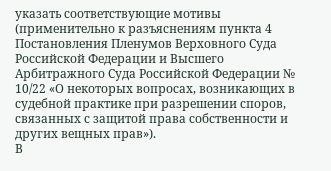указать соответствующие мотивы (применительно к разъяснениям пункта 4 Постановления Пленумов Верховного Суда Российской Федерации и Высшего Арбитражного Суда Российской Федерации № 10/22 «О некоторых вопросах, возникающих в судебной практике при разрешении споров, связанных с защитой права собственности и других вещных прав»).
В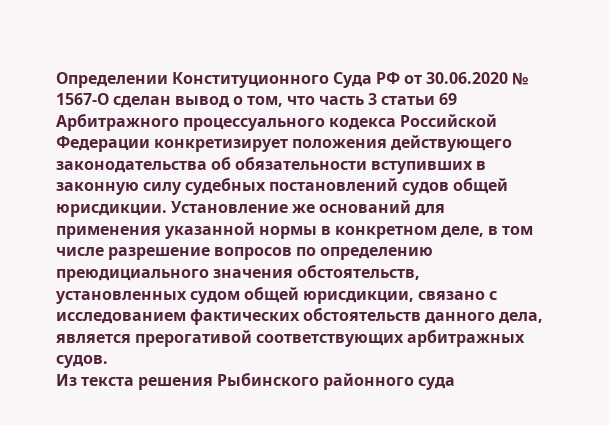Определении Конституционного Суда РФ от 30.06.2020 № 1567-О сделан вывод о том, что часть 3 статьи 69 Арбитражного процессуального кодекса Российской Федерации конкретизирует положения действующего законодательства об обязательности вступивших в законную силу судебных постановлений судов общей юрисдикции. Установление же оснований для применения указанной нормы в конкретном деле, в том числе разрешение вопросов по определению преюдициального значения обстоятельств, установленных судом общей юрисдикции, связано с исследованием фактических обстоятельств данного дела, является прерогативой соответствующих арбитражных судов.
Из текста решения Рыбинского районного суда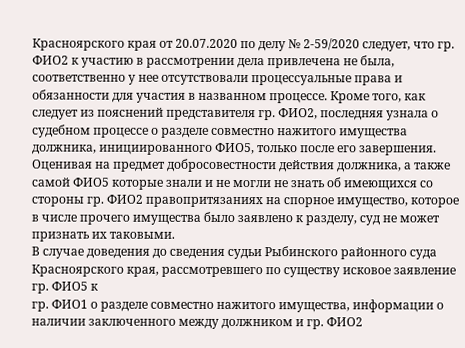Красноярского края от 20.07.2020 по делу № 2-59/2020 следует, что гр. ФИО2 к участию в рассмотрении дела привлечена не была, соответственно у нее отсутствовали процессуальные права и обязанности для участия в названном процессе. Кроме того, как следует из пояснений представителя гр. ФИО2, последняя узнала о судебном процессе о разделе совместно нажитого имущества должника, инициированного ФИО5, только после его завершения.
Оценивая на предмет добросовестности действия должника, а также самой ФИО5 которые знали и не могли не знать об имеющихся со стороны гр. ФИО2 правопритязаниях на спорное имущество, которое в числе прочего имущества было заявлено к разделу, суд не может признать их таковыми.
В случае доведения до сведения судьи Рыбинского районного суда Красноярского края, рассмотревшего по существу исковое заявление гр. ФИО5 к
гр. ФИО1 о разделе совместно нажитого имущества, информации о наличии заключенного между должником и гр. ФИО2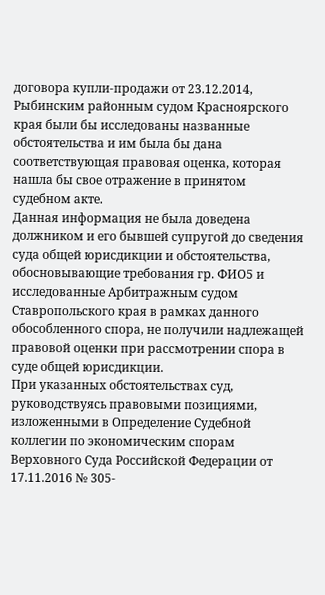договора купли-продажи от 23.12.2014, Рыбинским районным судом Красноярского края были бы исследованы названные обстоятельства и им была бы дана соответствующая правовая оценка, которая нашла бы свое отражение в принятом судебном акте.
Данная информация не была доведена должником и его бывшей супругой до сведения суда общей юрисдикции и обстоятельства, обосновывающие требования гр. ФИО5 и исследованные Арбитражным судом Ставропольского края в рамках данного обособленного спора, не получили надлежащей правовой оценки при рассмотрении спора в суде общей юрисдикции.
При указанных обстоятельствах суд, руководствуясь правовыми позициями, изложенными в Определение Судебной коллегии по экономическим спорам Верховного Суда Российской Федерации от 17.11.2016 № 305-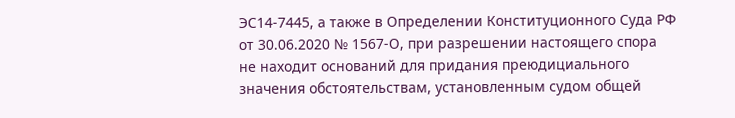ЭС14-7445, а также в Определении Конституционного Суда РФ от 30.06.2020 № 1567-О, при разрешении настоящего спора не находит оснований для придания преюдициального значения обстоятельствам, установленным судом общей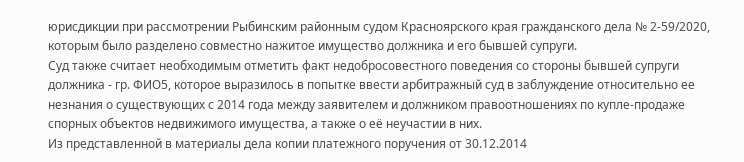юрисдикции при рассмотрении Рыбинским районным судом Красноярского края гражданского дела № 2-59/2020, которым было разделено совместно нажитое имущество должника и его бывшей супруги.
Суд также считает необходимым отметить факт недобросовестного поведения со стороны бывшей супруги должника - гр. ФИО5, которое выразилось в попытке ввести арбитражный суд в заблуждение относительно ее незнания о существующих с 2014 года между заявителем и должником правоотношениях по купле-продаже спорных объектов недвижимого имущества, а также о её неучастии в них.
Из представленной в материалы дела копии платежного поручения от 30.12.2014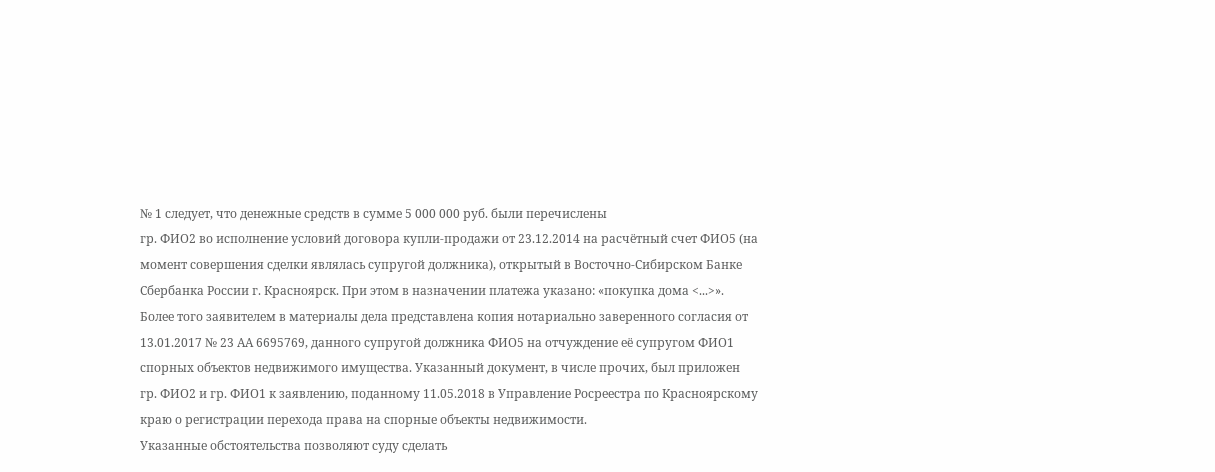№ 1 следует, что денежные средств в сумме 5 000 000 руб. были перечислены
гр. ФИО2 во исполнение условий договора купли-продажи от 23.12.2014 на расчётный счет ФИО5 (на момент совершения сделки являлась супругой должника), открытый в Восточно-Сибирском Банке Сбербанка России г. Красноярск. При этом в назначении платежа указано: «покупка дома <...>».
Более того заявителем в материалы дела представлена копия нотариально заверенного согласия от 13.01.2017 № 23 АА 6695769, данного супругой должника ФИО5 на отчуждение её супругом ФИО1 спорных объектов недвижимого имущества. Указанный документ, в числе прочих, был приложен
гр. ФИО2 и гр. ФИО1 к заявлению, поданному 11.05.2018 в Управление Росреестра по Красноярскому краю о регистрации перехода права на спорные объекты недвижимости.
Указанные обстоятельства позволяют суду сделать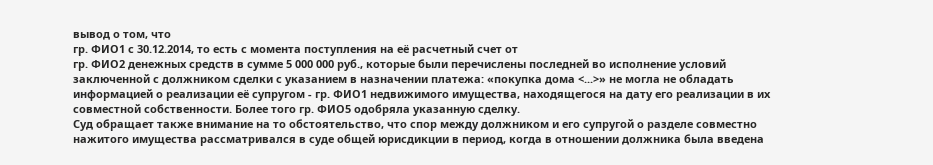вывод о том, что
гр. ФИО1 с 30.12.2014, то есть с момента поступления на её расчетный счет от
гр. ФИО2 денежных средств в сумме 5 000 000 руб., которые были перечислены последней во исполнение условий заключенной с должником сделки с указанием в назначении платежа: «покупка дома <...>» не могла не обладать информацией о реализации её супругом - гр. ФИО1 недвижимого имущества, находящегося на дату его реализации в их совместной собственности. Более того гр. ФИО5 одобряла указанную сделку.
Суд обращает также внимание на то обстоятельство, что спор между должником и его супругой о разделе совместно нажитого имущества рассматривался в суде общей юрисдикции в период, когда в отношении должника была введена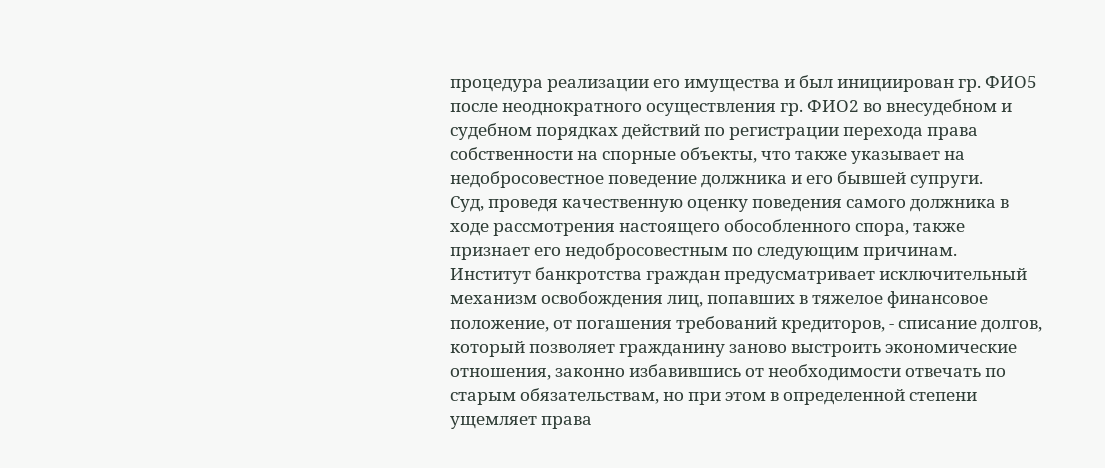процедура реализации его имущества и был инициирован гр. ФИО5 после неоднократного осуществления гр. ФИО2 во внесудебном и судебном порядках действий по регистрации перехода права собственности на спорные объекты, что также указывает на недобросовестное поведение должника и его бывшей супруги.
Суд, проведя качественную оценку поведения самого должника в ходе рассмотрения настоящего обособленного спора, также признает его недобросовестным по следующим причинам.
Институт банкротства граждан предусматривает исключительный механизм освобождения лиц, попавших в тяжелое финансовое положение, от погашения требований кредиторов, - списание долгов, который позволяет гражданину заново выстроить экономические отношения, законно избавившись от необходимости отвечать по старым обязательствам, но при этом в определенной степени ущемляет права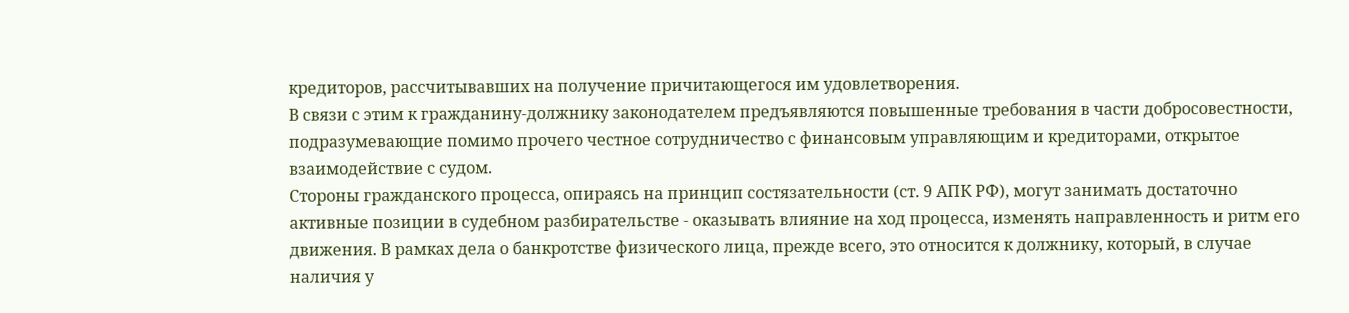кредиторов, рассчитывавших на получение причитающегося им удовлетворения.
В связи с этим к гражданину-должнику законодателем предъявляются повышенные требования в части добросовестности, подразумевающие помимо прочего честное сотрудничество с финансовым управляющим и кредиторами, открытое взаимодействие с судом.
Стороны гражданского процесса, опираясь на принцип состязательности (ст. 9 АПК РФ), могут занимать достаточно активные позиции в судебном разбирательстве - оказывать влияние на ход процесса, изменять направленность и ритм его движения. В рамках дела о банкротстве физического лица, прежде всего, это относится к должнику, который, в случае наличия у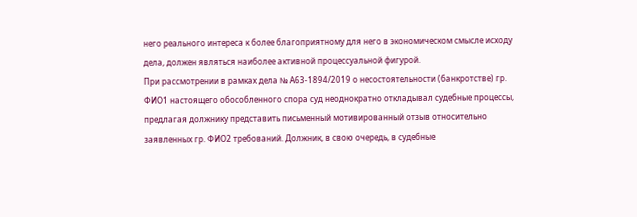него реального интереса к более благоприятному для него в экономическом смысле исходу дела, должен являться наиболее активной процессуальной фигурой.
При рассмотрении в рамках дела № А63-1894/2019 о несостоятельности (банкротстве) гр. ФИО1 настоящего обособленного спора суд неоднократно откладывал судебные процессы, предлагая должнику представить письменный мотивированный отзыв относительно заявленных гр. ФИО2 требований. Должник, в свою очередь, в судебные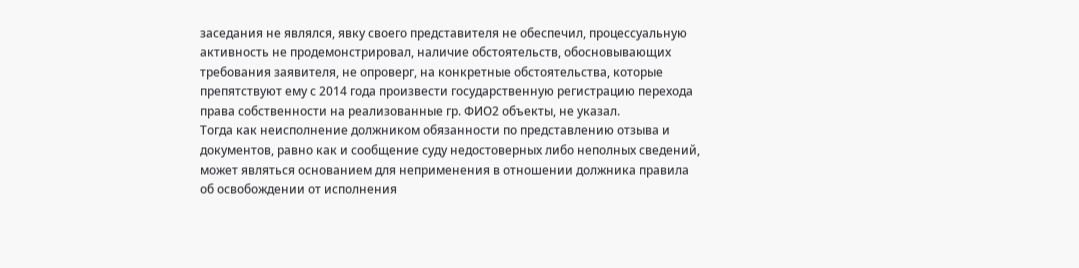заседания не являлся, явку своего представителя не обеспечил, процессуальную активность не продемонстрировал, наличие обстоятельств, обосновывающих требования заявителя, не опроверг, на конкретные обстоятельства, которые препятствуют ему с 2014 года произвести государственную регистрацию перехода права собственности на реализованные гр. ФИО2 объекты, не указал.
Тогда как неисполнение должником обязанности по представлению отзыва и документов, равно как и сообщение суду недостоверных либо неполных сведений, может являться основанием для неприменения в отношении должника правила об освобождении от исполнения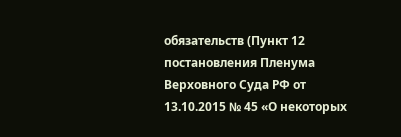обязательств (Пункт 12 постановления Пленума Верховного Суда РФ от 13.10.2015 № 45 «О некоторых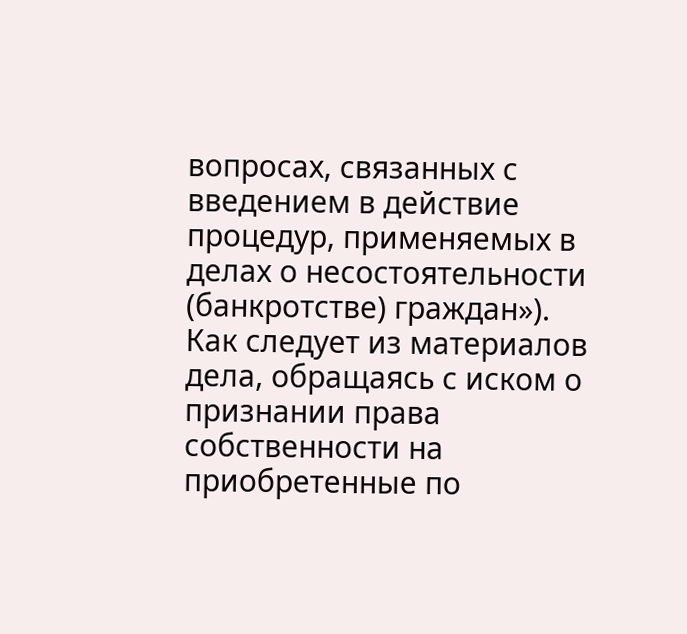вопросах, связанных с введением в действие процедур, применяемых в делах о несостоятельности (банкротстве) граждан»).
Как следует из материалов дела, обращаясь с иском о признании права собственности на приобретенные по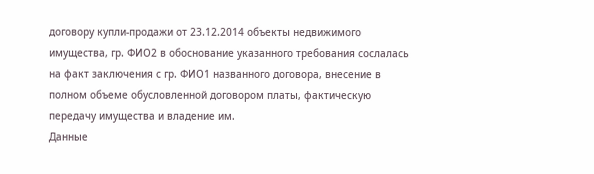договору купли-продажи от 23.12.2014 объекты недвижимого имущества, гр. ФИО2 в обоснование указанного требования сослалась на факт заключения с гр. ФИО1 названного договора, внесение в полном объеме обусловленной договором платы, фактическую передачу имущества и владение им.
Данные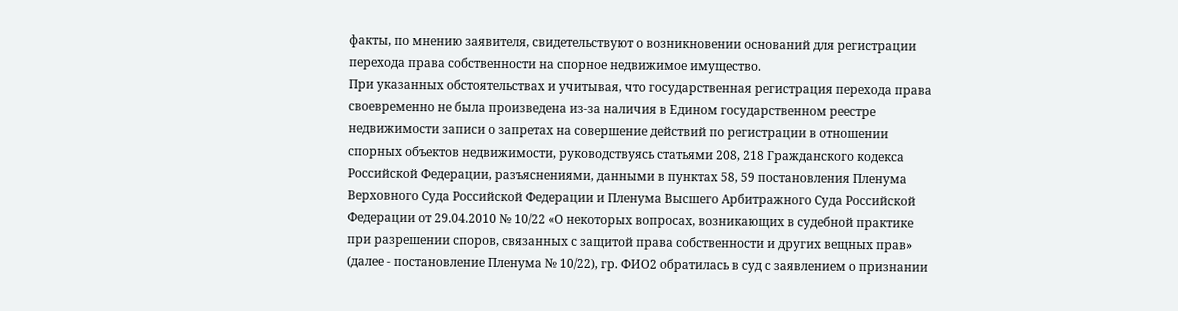факты, по мнению заявителя, свидетельствуют о возникновении оснований для регистрации перехода права собственности на спорное недвижимое имущество.
При указанных обстоятельствах и учитывая, что государственная регистрация перехода права своевременно не была произведена из-за наличия в Едином государственном реестре недвижимости записи о запретах на совершение действий по регистрации в отношении спорных объектов недвижимости, руководствуясь статьями 208, 218 Гражданского кодекса Российской Федерации, разъяснениями, данными в пунктах 58, 59 постановления Пленума Верховного Суда Российской Федерации и Пленума Высшего Арбитражного Суда Российской Федерации от 29.04.2010 № 10/22 «О некоторых вопросах, возникающих в судебной практике при разрешении споров, связанных с защитой права собственности и других вещных прав» (далее - постановление Пленума № 10/22), гр. ФИО2 обратилась в суд с заявлением о признании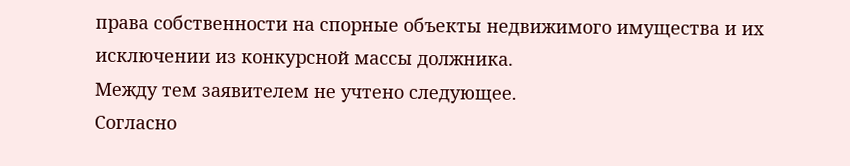права собственности на спорные объекты недвижимого имущества и их исключении из конкурсной массы должника.
Между тем заявителем не учтено следующее.
Согласно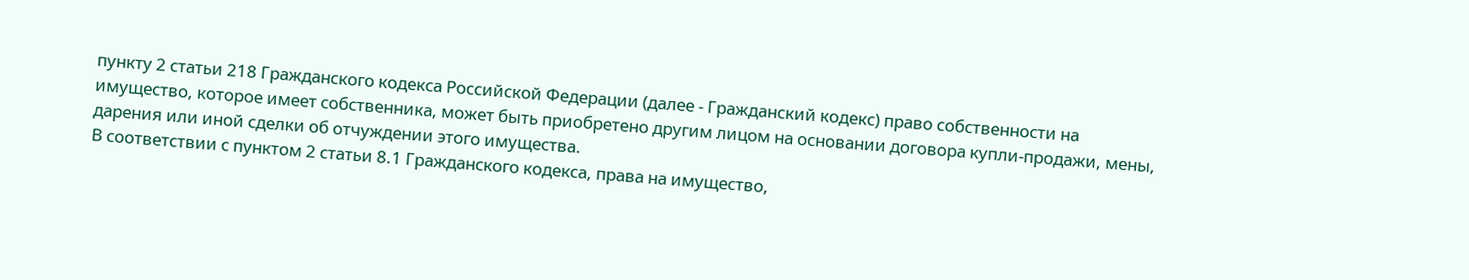пункту 2 статьи 218 Гражданского кодекса Российской Федерации (далее - Гражданский кодекс) право собственности на имущество, которое имеет собственника, может быть приобретено другим лицом на основании договора купли-продажи, мены, дарения или иной сделки об отчуждении этого имущества.
В соответствии с пунктом 2 статьи 8.1 Гражданского кодекса, права на имущество,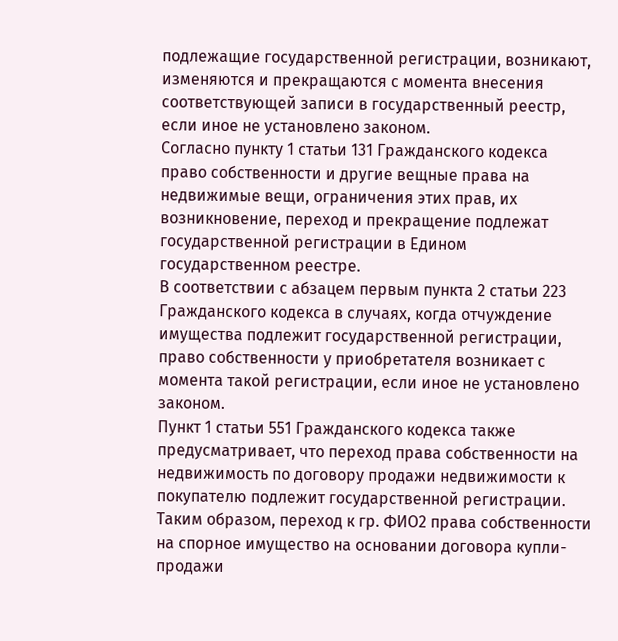подлежащие государственной регистрации, возникают, изменяются и прекращаются с момента внесения соответствующей записи в государственный реестр, если иное не установлено законом.
Согласно пункту 1 статьи 131 Гражданского кодекса право собственности и другие вещные права на недвижимые вещи, ограничения этих прав, их возникновение, переход и прекращение подлежат государственной регистрации в Едином государственном реестре.
В соответствии с абзацем первым пункта 2 статьи 223 Гражданского кодекса в случаях, когда отчуждение имущества подлежит государственной регистрации, право собственности у приобретателя возникает с момента такой регистрации, если иное не установлено законом.
Пункт 1 статьи 551 Гражданского кодекса также предусматривает, что переход права собственности на недвижимость по договору продажи недвижимости к покупателю подлежит государственной регистрации.
Таким образом, переход к гр. ФИО2 права собственности на спорное имущество на основании договора купли-продажи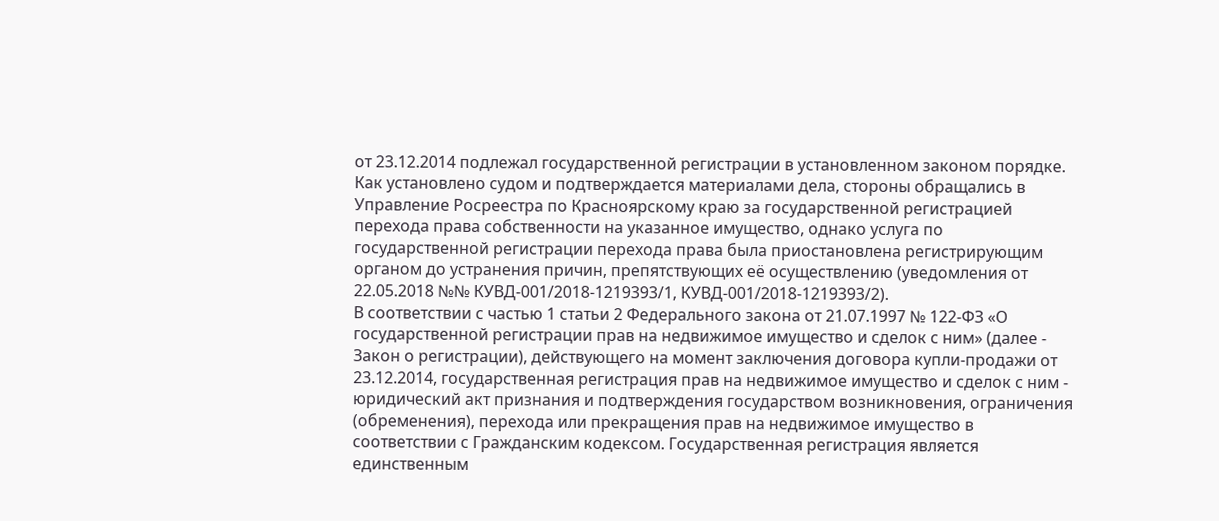от 23.12.2014 подлежал государственной регистрации в установленном законом порядке.
Как установлено судом и подтверждается материалами дела, стороны обращались в Управление Росреестра по Красноярскому краю за государственной регистрацией перехода права собственности на указанное имущество, однако услуга по государственной регистрации перехода права была приостановлена регистрирующим органом до устранения причин, препятствующих её осуществлению (уведомления от 22.05.2018 №№ КУВД-001/2018-1219393/1, КУВД-001/2018-1219393/2).
В соответствии с частью 1 статьи 2 Федерального закона от 21.07.1997 № 122-ФЗ «О государственной регистрации прав на недвижимое имущество и сделок с ним» (далее - Закон о регистрации), действующего на момент заключения договора купли-продажи от 23.12.2014, государственная регистрация прав на недвижимое имущество и сделок с ним - юридический акт признания и подтверждения государством возникновения, ограничения (обременения), перехода или прекращения прав на недвижимое имущество в соответствии с Гражданским кодексом. Государственная регистрация является единственным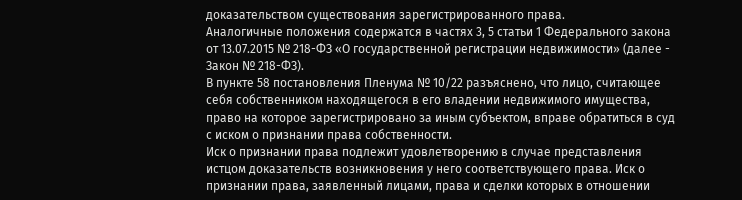доказательством существования зарегистрированного права.
Аналогичные положения содержатся в частях 3, 5 статьи 1 Федерального закона от 13.07.2015 № 218-ФЗ «О государственной регистрации недвижимости» (далее - Закон № 218-ФЗ).
В пункте 58 постановления Пленума № 10/22 разъяснено, что лицо, считающее себя собственником находящегося в его владении недвижимого имущества, право на которое зарегистрировано за иным субъектом, вправе обратиться в суд с иском о признании права собственности.
Иск о признании права подлежит удовлетворению в случае представления истцом доказательств возникновения у него соответствующего права. Иск о признании права, заявленный лицами, права и сделки которых в отношении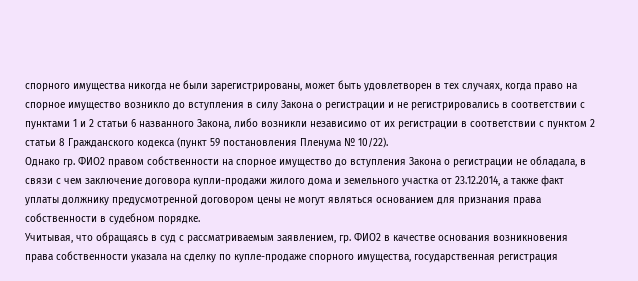спорного имущества никогда не были зарегистрированы, может быть удовлетворен в тех случаях, когда право на спорное имущество возникло до вступления в силу Закона о регистрации и не регистрировались в соответствии с пунктами 1 и 2 статьи 6 названного Закона, либо возникли независимо от их регистрации в соответствии с пунктом 2 статьи 8 Гражданского кодекса (пункт 59 постановления Пленума № 10/22).
Однако гр. ФИО2 правом собственности на спорное имущество до вступления Закона о регистрации не обладала, в связи с чем заключение договора купли-продажи жилого дома и земельного участка от 23.12.2014, а также факт уплаты должнику предусмотренной договором цены не могут являться основанием для признания права собственности в судебном порядке.
Учитывая, что обращаясь в суд с рассматриваемым заявлением, гр. ФИО2 в качестве основания возникновения права собственности указала на сделку по купле-продаже спорного имущества, государственная регистрация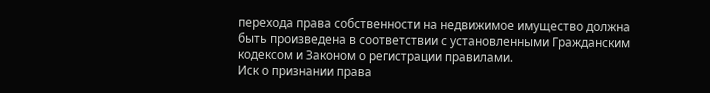перехода права собственности на недвижимое имущество должна быть произведена в соответствии с установленными Гражданским кодексом и Законом о регистрации правилами.
Иск о признании права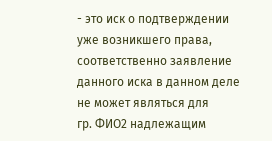- это иск о подтверждении уже возникшего права, соответственно заявление данного иска в данном деле не может являться для
гр. ФИО2 надлежащим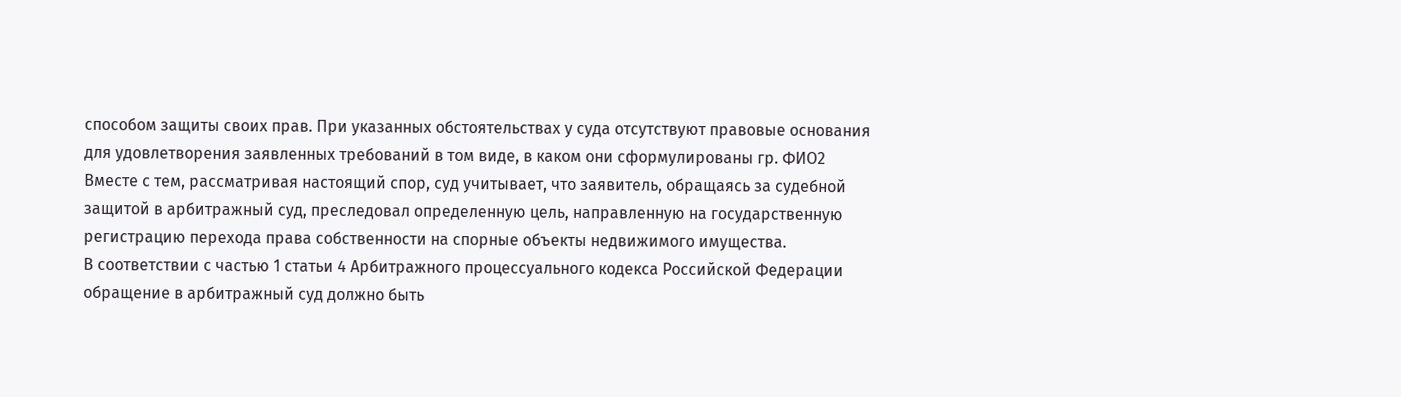способом защиты своих прав. При указанных обстоятельствах у суда отсутствуют правовые основания для удовлетворения заявленных требований в том виде, в каком они сформулированы гр. ФИО2
Вместе с тем, рассматривая настоящий спор, суд учитывает, что заявитель, обращаясь за судебной защитой в арбитражный суд, преследовал определенную цель, направленную на государственную регистрацию перехода права собственности на спорные объекты недвижимого имущества.
В соответствии с частью 1 статьи 4 Арбитражного процессуального кодекса Российской Федерации обращение в арбитражный суд должно быть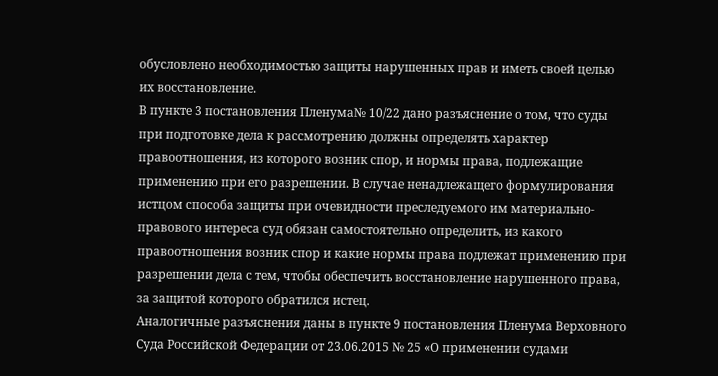обусловлено необходимостью защиты нарушенных прав и иметь своей целью их восстановление.
В пункте 3 постановления Пленума№ 10/22 дано разъяснение о том, что суды при подготовке дела к рассмотрению должны определять характер правоотношения, из которого возник спор, и нормы права, подлежащие применению при его разрешении. В случае ненадлежащего формулирования истцом способа защиты при очевидности преследуемого им материально-правового интереса суд обязан самостоятельно определить, из какого правоотношения возник спор и какие нормы права подлежат применению при разрешении дела с тем, чтобы обеспечить восстановление нарушенного права, за защитой которого обратился истец.
Аналогичные разъяснения даны в пункте 9 постановления Пленума Верховного Суда Российской Федерации от 23.06.2015 № 25 «О применении судами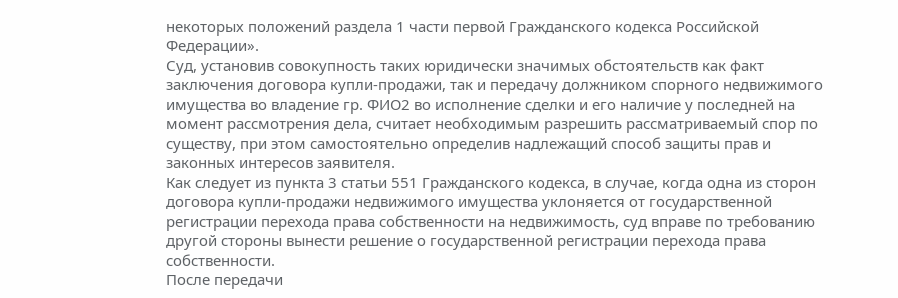некоторых положений раздела 1 части первой Гражданского кодекса Российской Федерации».
Суд, установив совокупность таких юридически значимых обстоятельств как факт заключения договора купли-продажи, так и передачу должником спорного недвижимого имущества во владение гр. ФИО2 во исполнение сделки и его наличие у последней на момент рассмотрения дела, считает необходимым разрешить рассматриваемый спор по существу, при этом самостоятельно определив надлежащий способ защиты прав и законных интересов заявителя.
Как следует из пункта 3 статьи 551 Гражданского кодекса, в случае, когда одна из сторон договора купли-продажи недвижимого имущества уклоняется от государственной регистрации перехода права собственности на недвижимость, суд вправе по требованию другой стороны вынести решение о государственной регистрации перехода права собственности.
После передачи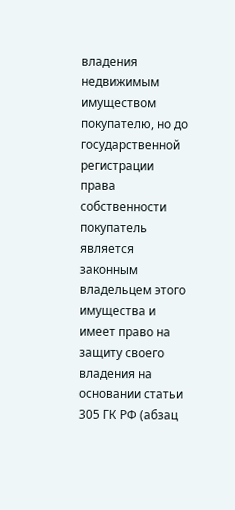владения недвижимым имуществом покупателю, но до государственной регистрации права собственности покупатель является законным владельцем этого имущества и имеет право на защиту своего владения на основании статьи 305 ГК РФ (абзац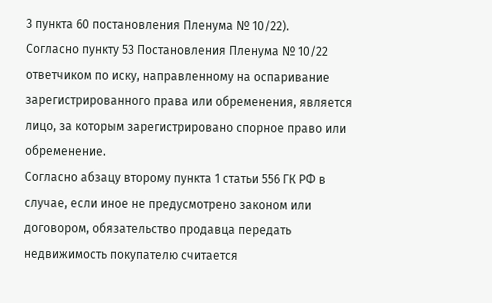3 пункта 60 постановления Пленума № 10/22).
Согласно пункту 53 Постановления Пленума № 10/22 ответчиком по иску, направленному на оспаривание зарегистрированного права или обременения, является лицо, за которым зарегистрировано спорное право или обременение.
Согласно абзацу второму пункта 1 статьи 556 ГК РФ в случае, если иное не предусмотрено законом или договором, обязательство продавца передать недвижимость покупателю считается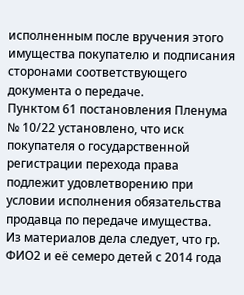исполненным после вручения этого имущества покупателю и подписания сторонами соответствующего документа о передаче.
Пунктом 61 постановления Пленума № 10/22 установлено, что иск покупателя о государственной регистрации перехода права подлежит удовлетворению при условии исполнения обязательства продавца по передаче имущества.
Из материалов дела следует, что гр. ФИО2 и её семеро детей с 2014 года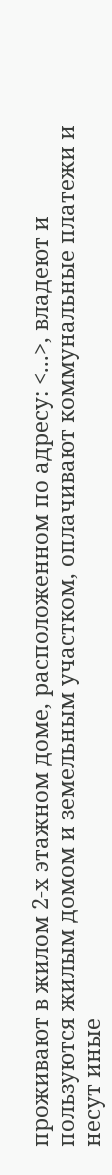проживают в жилом 2-х этажном доме, расположенном по адресу: <...>, владеют и пользуются жилым домом и земельным участком, оплачивают коммунальные платежи и несут иные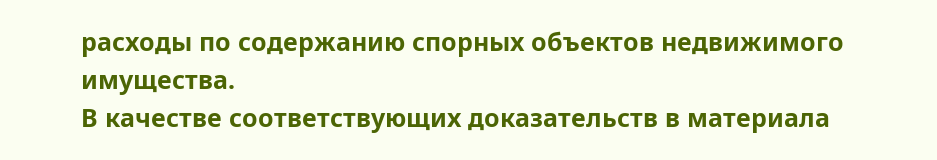расходы по содержанию спорных объектов недвижимого имущества.
В качестве соответствующих доказательств в материала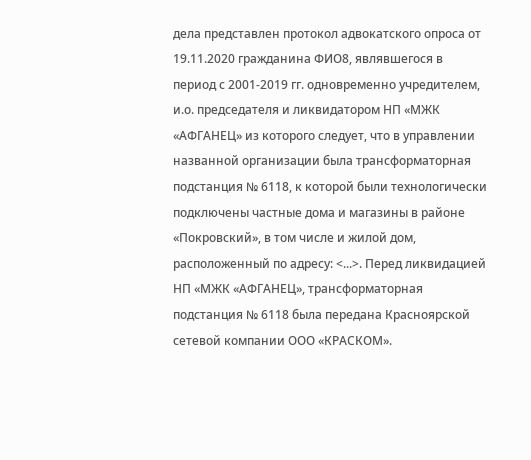дела представлен протокол адвокатского опроса от 19.11.2020 гражданина ФИО8, являвшегося в период с 2001-2019 гг. одновременно учредителем, и.о. председателя и ликвидатором НП «МЖК «АФГАНЕЦ» из которого следует, что в управлении названной организации была трансформаторная подстанция № 6118, к которой были технологически подключены частные дома и магазины в районе «Покровский», в том числе и жилой дом, расположенный по адресу: <...>. Перед ликвидацией НП «МЖК «АФГАНЕЦ», трансформаторная подстанция № 6118 была передана Красноярской сетевой компании ООО «КРАСКОМ».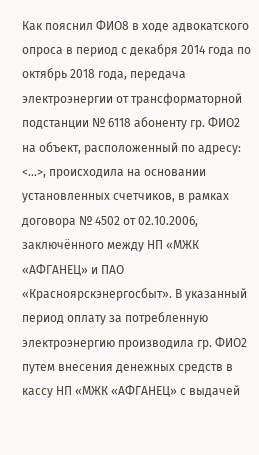Как пояснил ФИО8 в ходе адвокатского опроса в период с декабря 2014 года по октябрь 2018 года, передача электроэнергии от трансформаторной подстанции № 6118 абоненту гр. ФИО2 на объект, расположенный по адресу: <...>, происходила на основании установленных счетчиков, в рамках договора № 4502 от 02.10.2006, заключённого между НП «МЖК «АФГАНЕЦ» и ПАО «Красноярскэнергосбыт». В указанный период оплату за потребленную электроэнергию производила гр. ФИО2 путем внесения денежных средств в кассу НП «МЖК «АФГАНЕЦ» с выдачей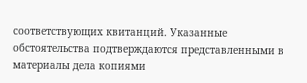соответствующих квитанций. Указанные обстоятельства подтверждаются представленными в материалы дела копиями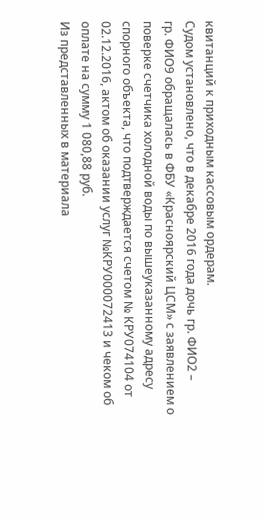квитанций к приходным кассовым ордерам.
Судом установлено, что в декабре 2016 года дочь гр. ФИО2 –
гр. ФИО9 обращалась в ФБУ «Красноярский ЦСМ» с заявлением о поверке счетчика холодной воды по вышеуказанному адресу спорного объекта, что подтверждается счетом № КРУ074104 от 02.12.2016, актом об оказании услуг №КРУ000072413 и чеком об оплате на сумму 1 080,88 руб.
Из представленных в материала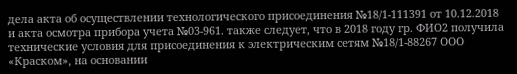дела акта об осуществлении технологического присоединения №18/1-111391 от 10.12.2018 и акта осмотра прибора учета №03-961. также следует, что в 2018 году гр. ФИО2 получила технические условия для присоединения к электрическим сетям №18/1-88267 ООО «Краском», на основании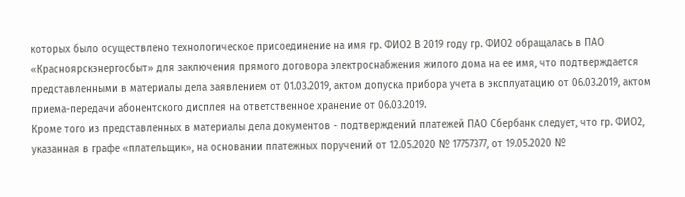которых было осуществлено технологическое присоединение на имя гр. ФИО2 В 2019 году гр. ФИО2 обращалась в ПАО «Красноярскэнергосбыт» для заключения прямого договора электроснабжения жилого дома на ее имя, что подтверждается представленными в материалы дела заявлением от 01.03.2019, актом допуска прибора учета в эксплуатацию от 06.03.2019, актом приема-передачи абонентского дисплея на ответственное хранение от 06.03.2019.
Кроме того из представленных в материалы дела документов - подтверждений платежей ПАО Сбербанк следует, что гр. ФИО2, указанная в графе «плательщик», на основании платежных поручений от 12.05.2020 № 17757377, от 19.05.2020 №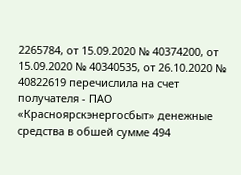2265784, от 15.09.2020 № 40374200, от 15.09.2020 № 40340535, от 26.10.2020 № 40822619 перечислила на счет получателя - ПАО «Красноярскэнергосбыт» денежные средства в обшей сумме 494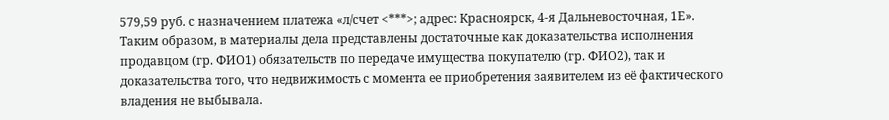579,59 руб. с назначением платежа «л/счет <***>; адрес: Красноярск, 4-я Дальневосточная, 1Е».
Таким образом, в материалы дела представлены достаточные как доказательства исполнения продавцом (гр. ФИО1) обязательств по передаче имущества покупателю (гр. ФИО2), так и доказательства того, что недвижимость с момента ее приобретения заявителем из её фактического владения не выбывала.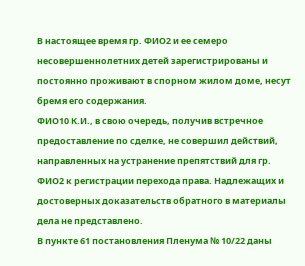В настоящее время гр. ФИО2 и ее семеро несовершеннолетних детей зарегистрированы и постоянно проживают в спорном жилом доме, несут бремя его содержания.
ФИО10 К.И., в свою очередь, получив встречное предоставление по сделке, не совершил действий, направленных на устранение препятствий для гр. ФИО2 к регистрации перехода права. Надлежащих и достоверных доказательств обратного в материалы дела не представлено.
В пункте 61 постановления Пленума № 10/22 даны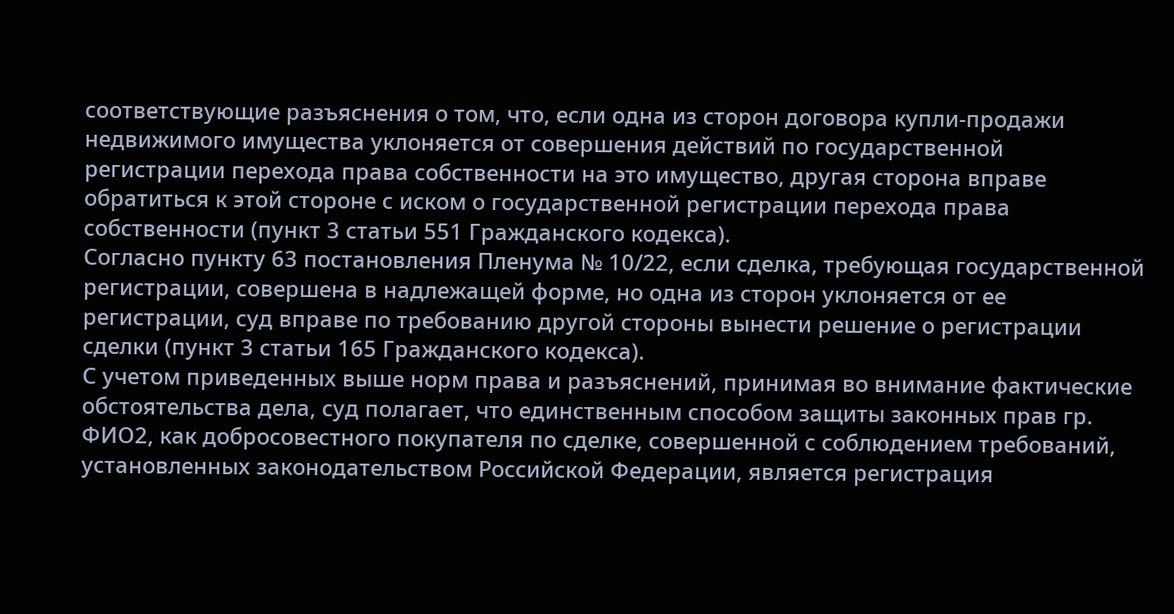соответствующие разъяснения о том, что, если одна из сторон договора купли-продажи недвижимого имущества уклоняется от совершения действий по государственной регистрации перехода права собственности на это имущество, другая сторона вправе обратиться к этой стороне с иском о государственной регистрации перехода права собственности (пункт 3 статьи 551 Гражданского кодекса).
Согласно пункту 63 постановления Пленума № 10/22, если сделка, требующая государственной регистрации, совершена в надлежащей форме, но одна из сторон уклоняется от ее регистрации, суд вправе по требованию другой стороны вынести решение о регистрации сделки (пункт 3 статьи 165 Гражданского кодекса).
С учетом приведенных выше норм права и разъяснений, принимая во внимание фактические обстоятельства дела, суд полагает, что единственным способом защиты законных прав гр. ФИО2, как добросовестного покупателя по сделке, совершенной с соблюдением требований, установленных законодательством Российской Федерации, является регистрация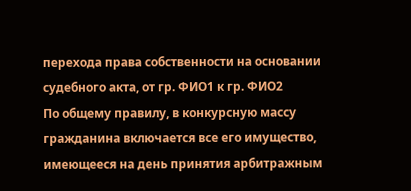перехода права собственности на основании судебного акта, от гр. ФИО1 к гр. ФИО2
По общему правилу, в конкурсную массу гражданина включается все его имущество, имеющееся на день принятия арбитражным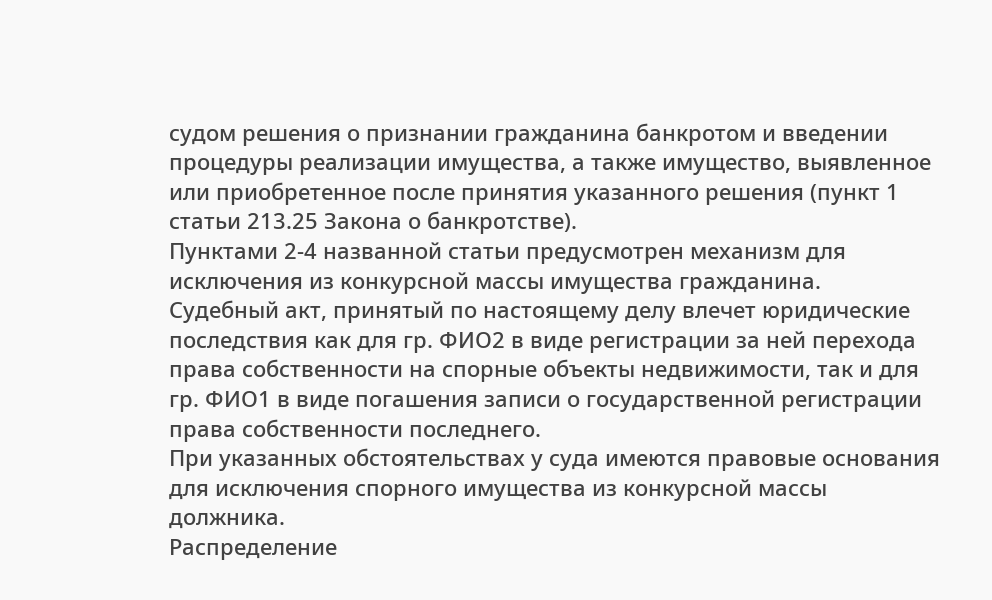судом решения о признании гражданина банкротом и введении процедуры реализации имущества, а также имущество, выявленное или приобретенное после принятия указанного решения (пункт 1 статьи 213.25 Закона о банкротстве).
Пунктами 2-4 названной статьи предусмотрен механизм для исключения из конкурсной массы имущества гражданина.
Судебный акт, принятый по настоящему делу влечет юридические последствия как для гр. ФИО2 в виде регистрации за ней перехода права собственности на спорные объекты недвижимости, так и для гр. ФИО1 в виде погашения записи о государственной регистрации права собственности последнего.
При указанных обстоятельствах у суда имеются правовые основания для исключения спорного имущества из конкурсной массы должника.
Распределение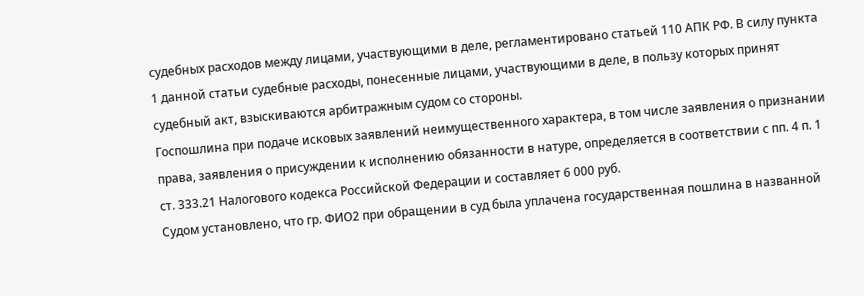судебных расходов между лицами, участвующими в деле, регламентировано статьей 110 АПК РФ. В силу пункта 1 данной статьи судебные расходы, понесенные лицами, участвующими в деле, в пользу которых принят судебный акт, взыскиваются арбитражным судом со стороны.
Госпошлина при подаче исковых заявлений неимущественного характера, в том числе заявления о признании права, заявления о присуждении к исполнению обязанности в натуре, определяется в соответствии с пп. 4 п. 1 ст. 333.21 Налогового кодекса Российской Федерации и составляет 6 000 руб.
Судом установлено, что гр. ФИО2 при обращении в суд была уплачена государственная пошлина в названной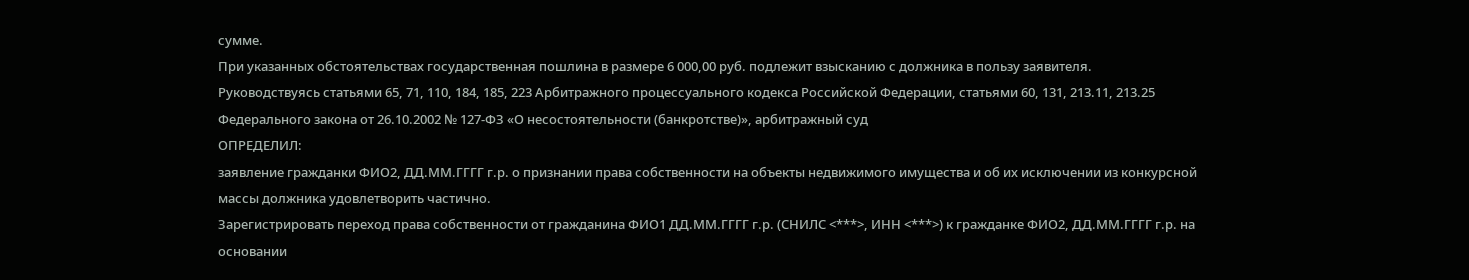сумме.
При указанных обстоятельствах государственная пошлина в размере 6 000,00 руб. подлежит взысканию с должника в пользу заявителя.
Руководствуясь статьями 65, 71, 110, 184, 185, 223 Арбитражного процессуального кодекса Российской Федерации, статьями 60, 131, 213.11, 213.25 Федерального закона от 26.10.2002 № 127-ФЗ «О несостоятельности (банкротстве)», арбитражный суд
ОПРЕДЕЛИЛ:
заявление гражданки ФИО2, ДД.ММ.ГГГГ г.р. о признании права собственности на объекты недвижимого имущества и об их исключении из конкурсной массы должника удовлетворить частично.
Зарегистрировать переход права собственности от гражданина ФИО1 ДД.ММ.ГГГГ г.р. (СНИЛС <***>, ИНН <***>) к гражданке ФИО2, ДД.ММ.ГГГГ г.р. на основании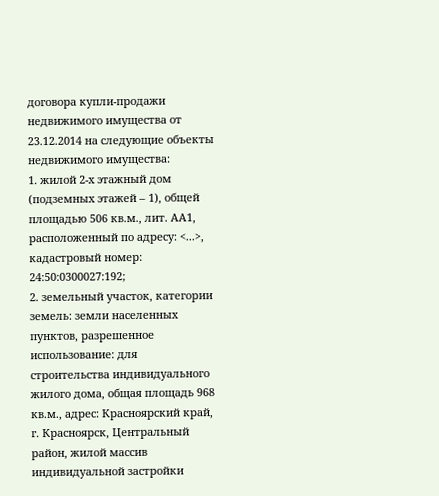договора купли-продажи недвижимого имущества от 23.12.2014 на следующие объекты недвижимого имущества:
1. жилой 2-х этажный дом (подземных этажей – 1), общей площадью 506 кв.м., лит. АА1, расположенный по адресу: <...>, кадастровый номер: 24:50:0300027:192;
2. земельный участок, категории земель: земли населенных пунктов, разрешенное использование: для строительства индивидуального жилого дома, общая площадь 968 кв.м., адрес: Красноярский край, г. Красноярск, Центральный район, жилой массив индивидуальной застройки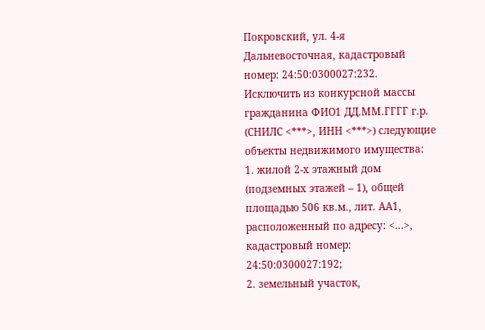Покровский, ул. 4-я Дальневосточная, кадастровый номер: 24:50:0300027:232.
Исключить из конкурсной массы гражданина ФИО1 ДД.ММ.ГГГГ г.р. (СНИЛС <***>, ИНН <***>) следующие объекты недвижимого имущества:
1. жилой 2-х этажный дом (подземных этажей – 1), общей площадью 506 кв.м., лит. АА1, расположенный по адресу: <...>, кадастровый номер: 24:50:0300027:192;
2. земельный участок,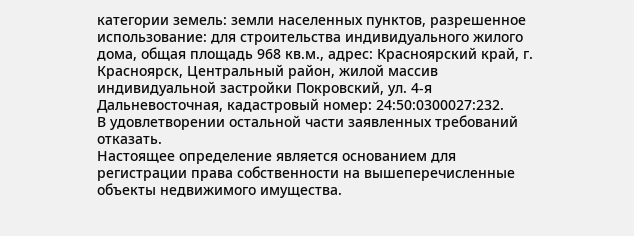категории земель: земли населенных пунктов, разрешенное использование: для строительства индивидуального жилого дома, общая площадь 968 кв.м., адрес: Красноярский край, г. Красноярск, Центральный район, жилой массив индивидуальной застройки Покровский, ул. 4-я Дальневосточная, кадастровый номер: 24:50:0300027:232.
В удовлетворении остальной части заявленных требований отказать.
Настоящее определение является основанием для регистрации права собственности на вышеперечисленные объекты недвижимого имущества.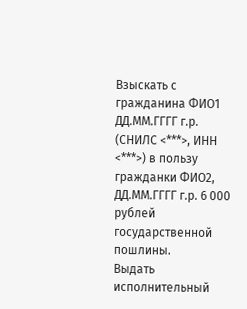Взыскать с гражданина ФИО1 ДД.ММ.ГГГГ г.р. (СНИЛС <***>, ИНН <***>) в пользу гражданки ФИО2,
ДД.ММ.ГГГГ г.р. 6 000 рублей государственной пошлины.
Выдать исполнительный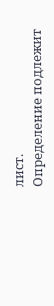лист.
Определение подлежит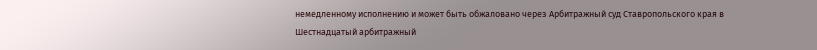немедленному исполнению и может быть обжаловано через Арбитражный суд Ставропольского края в Шестнадцатый арбитражный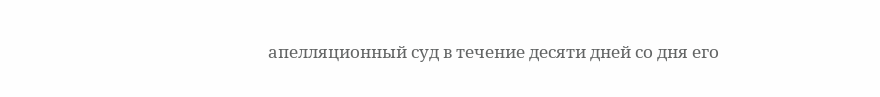апелляционный суд в течение десяти дней со дня его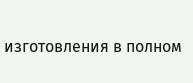изготовления в полном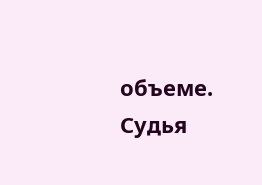объеме.
Судья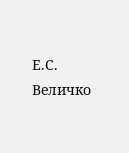Е.С. Величко